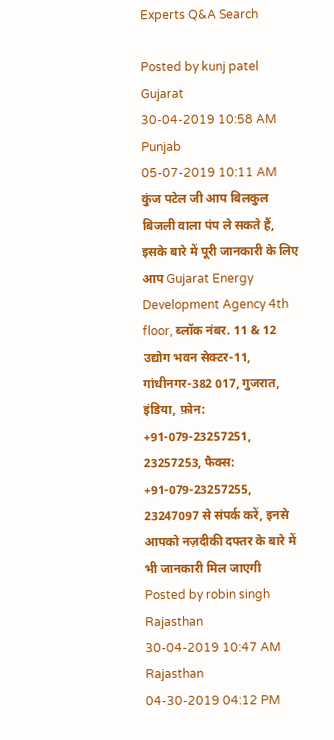Experts Q&A Search

Posted by kunj patel
Gujarat
30-04-2019 10:58 AM
Punjab
05-07-2019 10:11 AM
कुंज पटेल जी आप बिलकुल बिजली वाला पंप ले सकते हैं, इसके बारे में पूरी जानकारी के लिए आप Gujarat Energy Development Agency 4th floor, ब्लॉक नंबर. 11 & 12 उद्योग भवन सेक्टर-11, गांधीनगर-382 017, गुजरात, इंडिया, फ़ोन: +91-079-23257251, 23257253, फैक्स: +91-079-23257255, 23247097 से संपर्क करें, इनसे आपको नज़दीकी दफ्तर के बारे में भी जानकारी मिल जाएगी
Posted by robin singh
Rajasthan
30-04-2019 10:47 AM
Rajasthan
04-30-2019 04:12 PM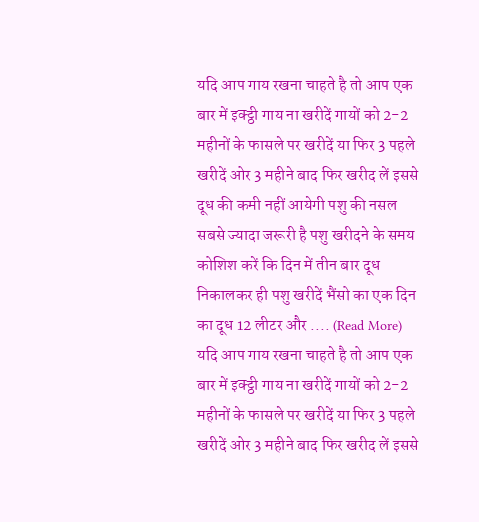यदि आप गाय रखना चाहते है तो आप एक बार में इक्ट्ठी गाय ना खरीदें गायों को 2-2 महीनों के फासले पर खरीदें या फिर 3 पहले खरीदें ओर 3 महीने बाद फिर खरीद लें इससे दूध की कमी नहीं आयेगी पशु की नसल सबसे ज्यादा जरूरी है पशु खरीदने के समय कोशिश करें कि दिन में तीन बार दूध निकालकर ही पशु खरीदें भैंसो का एक दिन का दूध 12 लीटर और .... (Read More)
यदि आप गाय रखना चाहते है तो आप एक बार में इक्ट्ठी गाय ना खरीदें गायों को 2-2 महीनों के फासले पर खरीदें या फिर 3 पहले खरीदें ओर 3 महीने बाद फिर खरीद लें इससे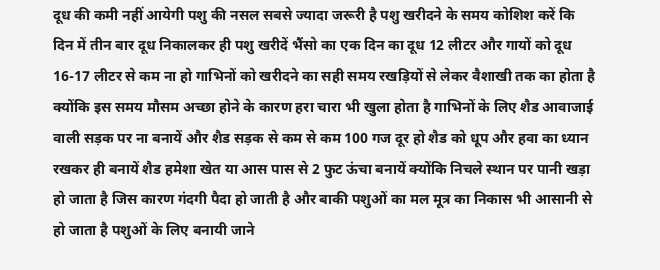दूध की कमी नहीं आयेगी पशु की नसल सबसे ज्यादा जरूरी है पशु खरीदने के समय कोशिश करें कि दिन में तीन बार दूध निकालकर ही पशु खरीदें भैंसो का एक दिन का दूध 12 लीटर और गायों को दूध 16-17 लीटर से कम ना हो गाभिनों को खरीदने का सही समय रखड़ियों से लेकर वैशाखी तक का होता है क्योंकि इस समय मौसम अच्छा होने के कारण हरा चारा भी खुला होता है गाभिनों के लिए शैड आवाजाई वाली सड़क पर ना बनायें और शैड सड़क से कम से कम 100 गज दूर हो शैड को धूप और हवा का ध्यान रखकर ही बनायें शैड हमेशा खेत या आस पास से 2 फुट ऊंचा बनायें क्योंकि निचले स्थान पर पानी खड़ा हो जाता है जिस कारण गंदगी पैदा हो जाती है और बाकी पशुओं का मल मूत्र का निकास भी आसानी से हो जाता है पशुओं के लिए बनायी जाने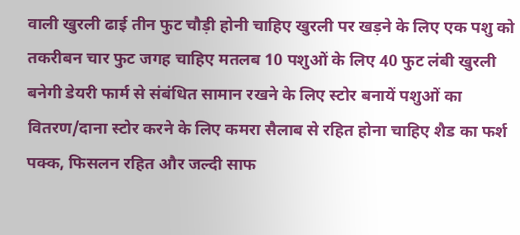वाली खुरली ढाई तीन फुट चौड़ी होनी चाहिए खुरली पर खड़ने के लिए एक पशु को तकरीबन चार फुट जगह चाहिए मतलब 10 पशुओं के लिए 40 फुट लंबी खुरली बनेगी डेयरी फार्म से संबंधित सामान रखने के लिए स्टोर बनायें पशुओं का वितरण/दाना स्टोर करने के लिए कमरा सैलाब से रहित होना चाहिए शैड का फर्श पक्क, फिसलन रहित और जल्दी साफ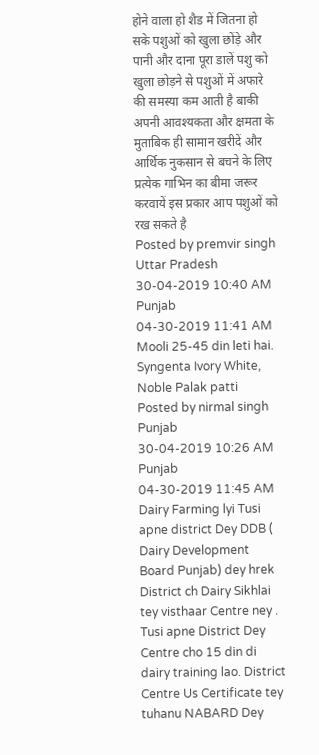होने वाला हो शैड में जितना हो सके पशुओं को खुला छोंड़े और पानी और दाना पूरा डालें पशु को खुला छोड़ने से पशुओं में अफारे की समस्या कम आती है बाकी अपनी आवश्यकता और क्षमता के मुताबिक ही सामान खरीदें और आर्थिक नुकसान से बचने के लिए प्रत्येक गाभिन का बीमा जरूर करवायें इस प्रकार आप पशुओं को रख सकते है
Posted by premvir singh
Uttar Pradesh
30-04-2019 10:40 AM
Punjab
04-30-2019 11:41 AM
Mooli 25-45 din leti hai. Syngenta Ivory White, Noble Palak patti
Posted by nirmal singh
Punjab
30-04-2019 10:26 AM
Punjab
04-30-2019 11:45 AM
Dairy Farming lyi Tusi apne district Dey DDB ( Dairy Development Board Punjab) dey hrek District ch Dairy Sikhlai tey visthaar Centre ney . Tusi apne District Dey Centre cho 15 din di dairy training lao. District Centre Us Certificate tey tuhanu NABARD Dey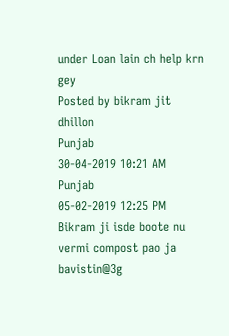under Loan lain ch help krn gey
Posted by bikram jit dhillon
Punjab
30-04-2019 10:21 AM
Punjab
05-02-2019 12:25 PM
Bikram ji isde boote nu vermi compost pao ja bavistin@3g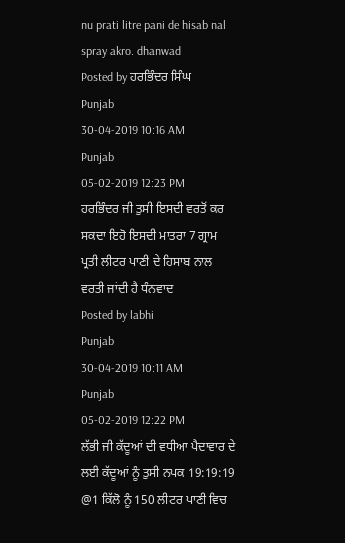nu prati litre pani de hisab nal spray akro. dhanwad
Posted by ਹਰਭਿੰਦਰ ਸਿੰਘ
Punjab
30-04-2019 10:16 AM
Punjab
05-02-2019 12:23 PM
ਹਰਭਿੰਦਰ ਜੀ ਤੁਸੀ ਇਸਦੀ ਵਰਤੋਂ ਕਰ ਸਕਦਾ ਇਹੋ ਇਸਦੀ ਮਾਤਰਾ 7 ਗ੍ਰਾਮ ਪ੍ਰਤੀ ਲੀਟਰ ਪਾਣੀ ਦੇ ਹਿਸਾਬ ਨਾਲ ਵਰਤੀ ਜਾਂਦੀ ਹੈ ਧੰਨਵਾਦ
Posted by labhi
Punjab
30-04-2019 10:11 AM
Punjab
05-02-2019 12:22 PM
ਲੱਭੀ ਜੀ ਕੱਦੂਆਂ ਦੀ ਵਧੀਆ ਪੈਦਾਵਾਰ ਦੇ ਲਈ ਕੱਦੂਆਂ ਨੂੰ ਤੁਸੀ ਨਪਕ 19:19:19 @1 ਕਿੱਲੋ ਨੂੰ 150 ਲੀਟਰ ਪਾਣੀ ਵਿਚ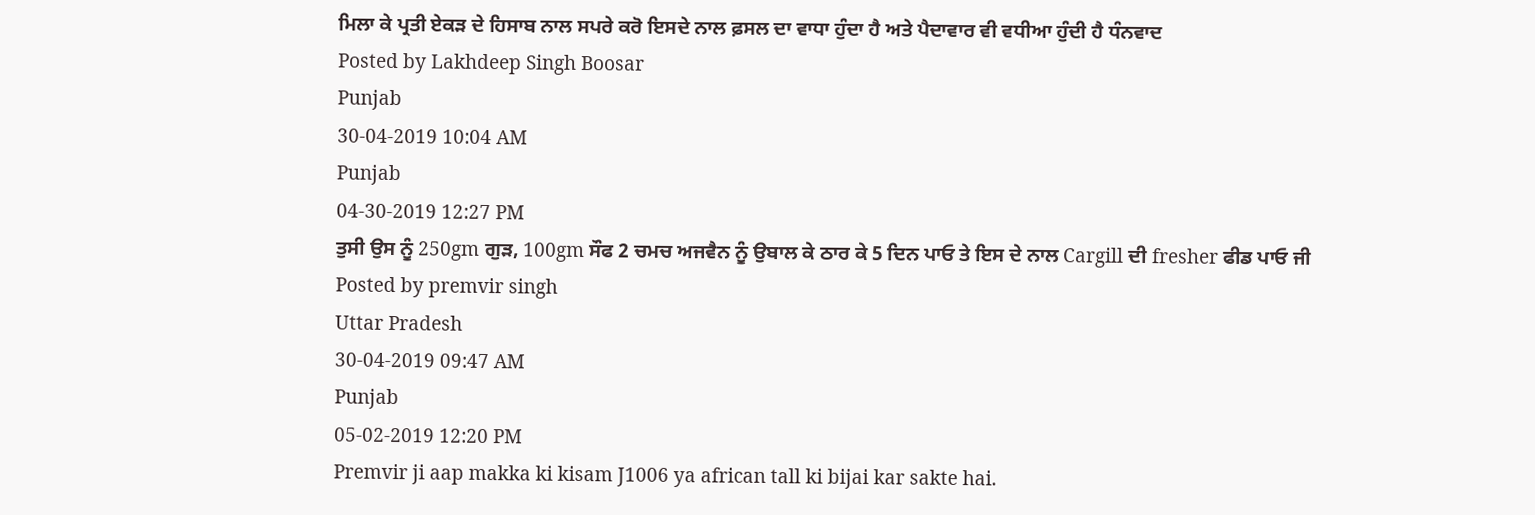ਮਿਲਾ ਕੇ ਪ੍ਰਤੀ ਏਕੜ ਦੇ ਹਿਸਾਬ ਨਾਲ ਸਪਰੇ ਕਰੋ ਇਸਦੇ ਨਾਲ ਫ਼ਸਲ ਦਾ ਵਾਧਾ ਹੁੰਦਾ ਹੈ ਅਤੇ ਪੈਦਾਵਾਰ ਵੀ ਵਧੀਆ ਹੁੰਦੀ ਹੈ ਧੰਨਵਾਦ
Posted by Lakhdeep Singh Boosar
Punjab
30-04-2019 10:04 AM
Punjab
04-30-2019 12:27 PM
ਤੁਸੀ ਉਸ ਨੂੰ 250gm ਗੁੜ, 100gm ਸੌਫ 2 ਚਮਚ ਅਜਵੈਨ ਨੂੰ ਉਬਾਲ ਕੇ ਠਾਰ ਕੇ 5 ਦਿਨ ਪਾਓ ਤੇ ਇਸ ਦੇ ਨਾਲ Cargill ਦੀ fresher ਫੀਡ ਪਾਓ ਜੀ
Posted by premvir singh
Uttar Pradesh
30-04-2019 09:47 AM
Punjab
05-02-2019 12:20 PM
Premvir ji aap makka ki kisam J1006 ya african tall ki bijai kar sakte hai.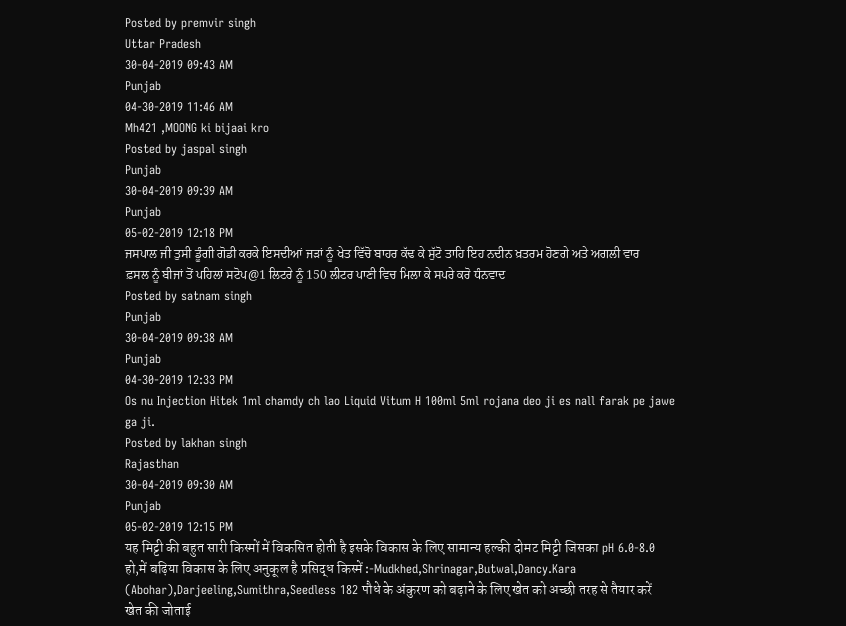Posted by premvir singh
Uttar Pradesh
30-04-2019 09:43 AM
Punjab
04-30-2019 11:46 AM
Mh421 ,MOONG ki bijaai kro
Posted by jaspal singh
Punjab
30-04-2019 09:39 AM
Punjab
05-02-2019 12:18 PM
ਜਸਪਾਲ ਜੀ ਤੁਸੀ ਡੂੰਗੀ ਗੋਡੀ ਕਰਕੇ ਇਸਦੀਆਂ ਜੜਾਂ ਨੂੰ ਖੇਤ ਵਿੱਚੋ ਬਾਹਰ ਕੱਢ ਕੇ ਸੁੱਟੋ ਤਾਹਿ ਇਹ ਨਦੀਨ ਖ਼ਤਰਮ ਹੋਣਗੇ ਅਤੇ ਅਗਲੀ ਵਾਰ ਫ਼ਸਲ ਨੂੰ ਬੀਜਾਂ ਤੋਂ ਪਹਿਲਾਂ ਸਟੋਪ@1 ਲਿਟਰੇ ਨੂੰ 150 ਲੀਟਰ ਪਾਣੀ ਵਿਚ ਮਿਲਾ ਕੇ ਸਪਰੇ ਕਰੋ ਧੰਨਵਾਦ
Posted by satnam singh
Punjab
30-04-2019 09:38 AM
Punjab
04-30-2019 12:33 PM
Os nu Injection Hitek 1ml chamdy ch lao Liquid Vitum H 100ml 5ml rojana deo ji es nall farak pe jawe ga ji.
Posted by lakhan singh
Rajasthan
30-04-2019 09:30 AM
Punjab
05-02-2019 12:15 PM
यह मिट्टी की बहुत सारी किस्मों में विकसित होती है इसके विकास के लिए सामान्य हल्की दोमट मिट्टी जिसका pH 6.0-8.0 हो,में बढ़िया विकास के लिए अनुकूल है प्रसिद्ध किस्में :-Mudkhed,Shrinagar,Butwal,Dancy.Kara (Abohar),Darjeeling,Sumithra,Seedless 182 पौधे के अंकुरण को बढ़ाने के लिए खेत को अच्छी तरह से तैयार करें खेत की जोताई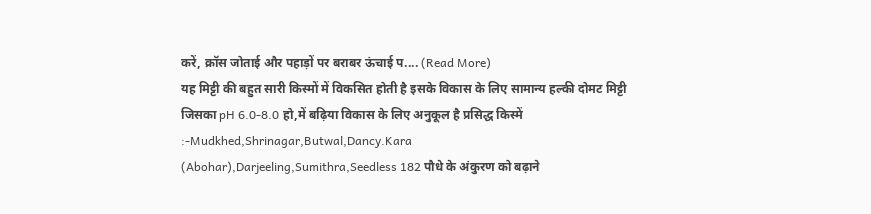करें, क्रॉस जोताई और पहाड़ों पर बराबर ऊंचाई प.... (Read More)
यह मिट्टी की बहुत सारी किस्मों में विकसित होती है इसके विकास के लिए सामान्य हल्की दोमट मिट्टी जिसका pH 6.0-8.0 हो,में बढ़िया विकास के लिए अनुकूल है प्रसिद्ध किस्में :-Mudkhed,Shrinagar,Butwal,Dancy.Kara (Abohar),Darjeeling,Sumithra,Seedless 182 पौधे के अंकुरण को बढ़ाने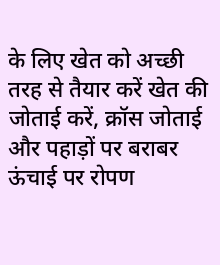के लिए खेत को अच्छी तरह से तैयार करें खेत की जोताई करें, क्रॉस जोताई और पहाड़ों पर बराबर ऊंचाई पर रोपण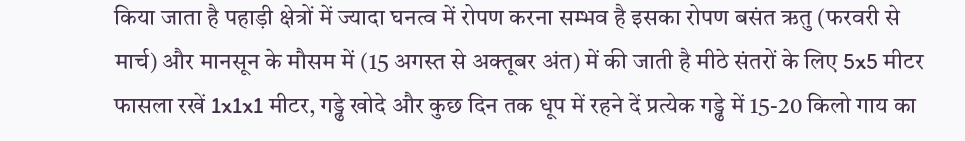किया जाता है पहाड़ी क्षेत्रों में ज्यादा घनत्व में रोपण करना सम्भव है इसका रोपण बसंत ऋतु (फरवरी से मार्च) और मानसून के मौसम में (15 अगस्त से अक्तूबर अंत) में की जाती है मीठे संतरों के लिए 5x5 मीटर फासला रखें 1x1x1 मीटर, गड्ढे खोदे और कुछ दिन तक धूप में रहने दें प्रत्येक गड्ढे में 15-20 किलो गाय का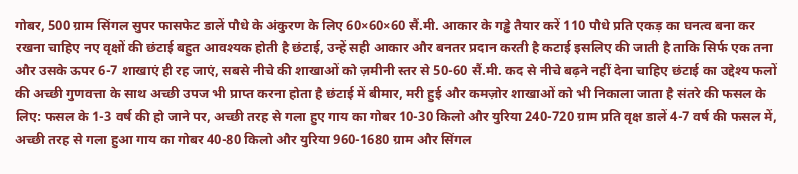गोबर, 500 ग्राम सिंगल सुपर फासफेट डालें पौधे के अंकुरण के लिए 60×60×60 सैं.मी. आकार के गड्ढे तैयार करें 110 पौधे प्रति एकड़ का घनत्व बना कर रखना चाहिए नए वृक्षों की छंटाई बहुत आवश्यक होती है छंटाई, उन्हें सही आकार और बनतर प्रदान करती है कटाई इसलिए की जाती है ताकि सिर्फ एक तना और उसके ऊपर 6-7 शाखाएं ही रह जाएं, सबसे नीचे की शाखाओं को ज़मीनी स्तर से 50-60 सैं.मी. कद से नीचे बढ़ने नहीं देना चाहिए छंटाई का उद्देश्य फलों की अच्छी गुणवत्ता के साथ अच्छी उपज भी प्राप्त करना होता है छंटाई में बीमार, मरी हुई और कमज़ोर शाखाओं को भी निकाला जाता है संतरे की फसल के लिए: फसल के 1-3 वर्ष की हो जाने पर, अच्छी तरह से गला हुए गाय का गोबर 10-30 किलो और युरिया 240-720 ग्राम प्रति वृक्ष डालें 4-7 वर्ष की फसल में, अच्छी तरह से गला हुआ गाय का गोबर 40-80 किलो और युरिया 960-1680 ग्राम और सिंगल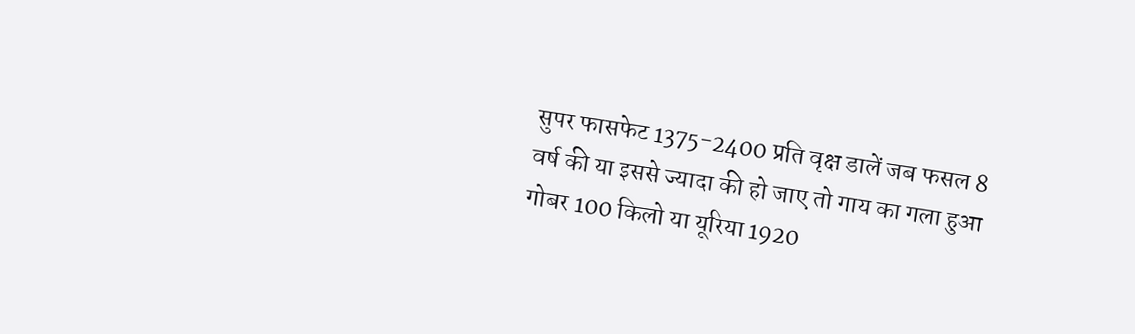सुपर फासफेट 1375-2400 प्रति वृक्ष डालें जब फसल 8 वर्ष की या इससे ज्यादा की हो जाए तो गाय का गला हुआ गोबर 100 किलो या यूरिया 1920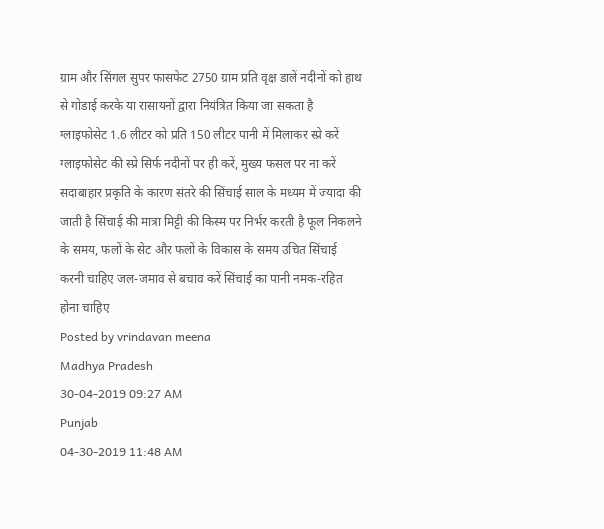ग्राम और सिंगल सुपर फासफेट 2750 ग्राम प्रति वृक्ष डालें नदीनों को हाथ से गोडाई करके या रासायनों द्वारा नियंत्रित किया जा सकता है ग्लाइफोसेट 1.6 लीटर को प्रति 150 लीटर पानी में मिलाकर स्प्रे करें ग्लाइफोसेट की स्प्रे सिर्फ नदीनों पर ही करें, मुख्य फसल पर ना करें सदाबाहार प्रकृति के कारण संतरे की सिंचाई साल के मध्यम में ज्यादा की जाती है सिंचाई की मात्रा मिट्टी की किस्म पर निर्भर करती है फूल निकलने के समय, फलों के सेट और फलों के विकास के समय उचित सिंचाई करनी चाहिए जल-जमाव से बचाव करें सिंचाई का पानी नमक-रहित होना चाहिए
Posted by vrindavan meena
Madhya Pradesh
30-04-2019 09:27 AM
Punjab
04-30-2019 11:48 AM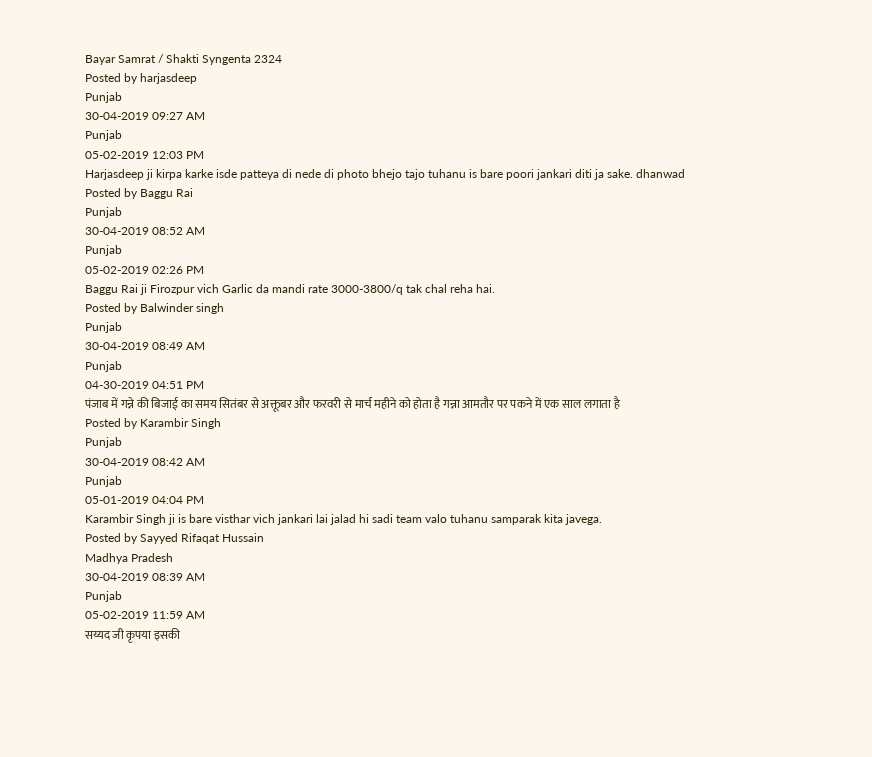Bayar Samrat / Shakti Syngenta 2324
Posted by harjasdeep
Punjab
30-04-2019 09:27 AM
Punjab
05-02-2019 12:03 PM
Harjasdeep ji kirpa karke isde patteya di nede di photo bhejo tajo tuhanu is bare poori jankari diti ja sake. dhanwad
Posted by Baggu Rai
Punjab
30-04-2019 08:52 AM
Punjab
05-02-2019 02:26 PM
Baggu Rai ji Firozpur vich Garlic da mandi rate 3000-3800/q tak chal reha hai.
Posted by Balwinder singh
Punjab
30-04-2019 08:49 AM
Punjab
04-30-2019 04:51 PM
पंजाब में गन्ने की बिजाई का समय सितंबर से अक्तूबर और फरवरी से मार्च महीने को होता है गन्ना आमतौर पर पकने में एक साल लगाता है
Posted by Karambir Singh
Punjab
30-04-2019 08:42 AM
Punjab
05-01-2019 04:04 PM
Karambir Singh ji is bare visthar vich jankari lai jalad hi sadi team valo tuhanu samparak kita javega.
Posted by Sayyed Rifaqat Hussain
Madhya Pradesh
30-04-2019 08:39 AM
Punjab
05-02-2019 11:59 AM
सय्यद जी कृपया इसकी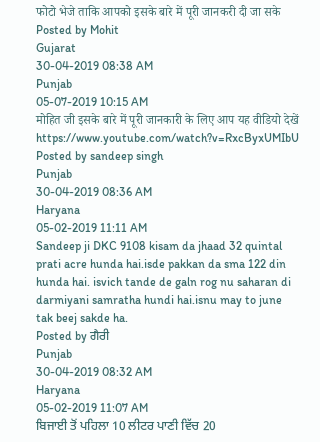फोटो भेजे ताकि आपको इसके बारे में पूरी जानकरी दी जा सके
Posted by Mohit
Gujarat
30-04-2019 08:38 AM
Punjab
05-07-2019 10:15 AM
मोहित जी इसके बारे में पूरी जानकारी के लिए आप यह वीडियो देखें https://www.youtube.com/watch?v=RxcByxUMIbU
Posted by sandeep singh
Punjab
30-04-2019 08:36 AM
Haryana
05-02-2019 11:11 AM
Sandeep ji DKC 9108 kisam da jhaad 32 quintal prati acre hunda hai.isde pakkan da sma 122 din hunda hai. isvich tande de galn rog nu saharan di darmiyani samratha hundi hai.isnu may to june tak beej sakde ha.
Posted by ਗੈਰੀ
Punjab
30-04-2019 08:32 AM
Haryana
05-02-2019 11:07 AM
ਬਿਜਾਈ ਤੋਂ ਪਹਿਲਾ 10 ਲੀਟਰ ਪਾਣੀ ਵਿੱਚ 20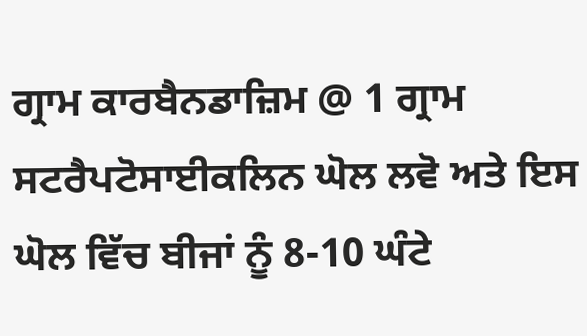ਗ੍ਰਾਮ ਕਾਰਬੈਨਡਾਜ਼ਿਮ @ 1 ਗ੍ਰਾਮ ਸਟਰੈਪਟੋਸਾਈਕਲਿਨ ਘੋਲ ਲਵੋ ਅਤੇ ਇਸ ਘੋਲ ਵਿੱਚ ਬੀਜਾਂ ਨੂੰ 8-10 ਘੰਟੇ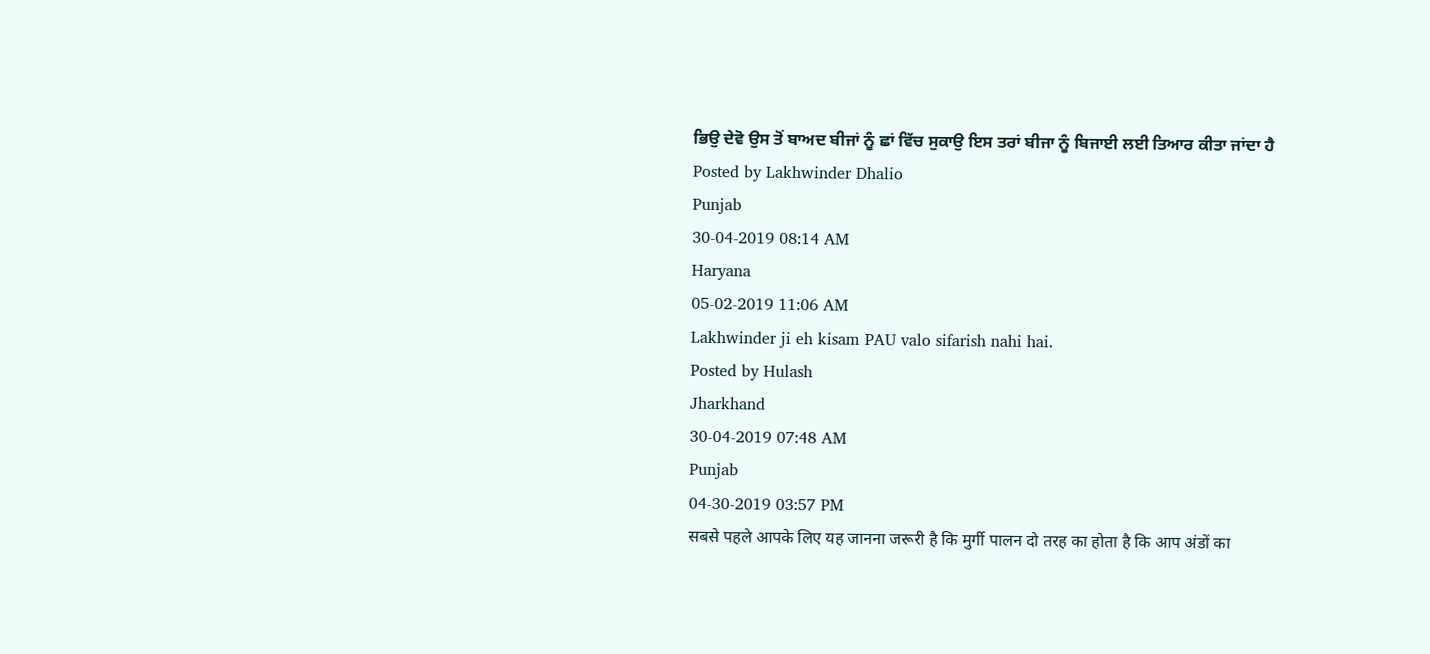ਭਿਉ ਦੇਵੋ ਉਸ ਤੋਂ ਬਾਅਦ ਬੀਜਾਂ ਨੂੰ ਛਾਂ ਵਿੱਚ ਸੁਕਾਉ ਇਸ ਤਰਾਂ ਬੀਜਾ ਨੂੰ ਬਿਜਾਈ ਲਈ ਤਿਆਰ ਕੀਤਾ ਜਾਂਦਾ ਹੈ
Posted by Lakhwinder Dhalio
Punjab
30-04-2019 08:14 AM
Haryana
05-02-2019 11:06 AM
Lakhwinder ji eh kisam PAU valo sifarish nahi hai.
Posted by Hulash
Jharkhand
30-04-2019 07:48 AM
Punjab
04-30-2019 03:57 PM
सबसे पहले आपके लिए यह जानना जरूरी है कि मुर्गी पालन दो तरह का होता है कि आप अंडों का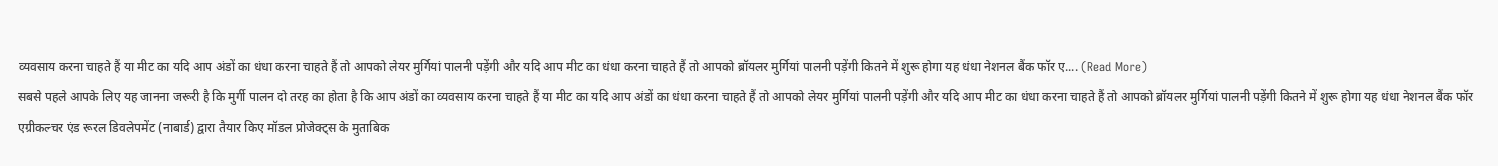व्यवसाय करना चाहते हैं या मीट का यदि आप अंडों का धंधा करना चाहते हैं तो आपको लेयर मुर्गियां पालनी पड़ेंगी और यदि आप मीट का धंधा करना चाहते हैं तो आपको ब्रॉयलर मुर्गियां पालनी पड़ेंगी कितने में शुरू होगा यह धंधा नेशनल बैंक फॉर ए.... (Read More)
सबसे पहले आपके लिए यह जानना जरूरी है कि मुर्गी पालन दो तरह का होता है कि आप अंडों का व्यवसाय करना चाहते हैं या मीट का यदि आप अंडों का धंधा करना चाहते हैं तो आपको लेयर मुर्गियां पालनी पड़ेंगी और यदि आप मीट का धंधा करना चाहते हैं तो आपको ब्रॉयलर मुर्गियां पालनी पड़ेंगी कितने में शुरू होगा यह धंधा नेशनल बैंक फॉर एग्रीकल्चर एंड रूरल डिवलेपमेंट (नाबार्ड) द्वारा तैयार किए मॉडल प्रोजेक्ट्स के मुताबिक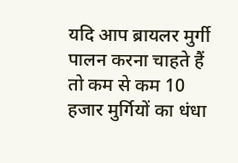यदि आप ब्रायलर मुर्गी पालन करना चाहते हैं तो कम से कम 10 हजार मुर्गियों का धंधा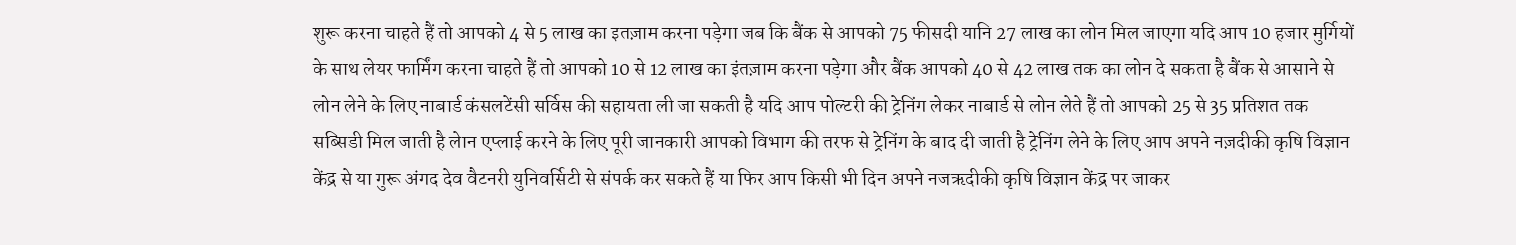शुरू करना चाहते हैं तो आपको 4 से 5 लाख का इतज़ाम करना पड़ेगा जब कि बैंक से आपको 75 फीसदी यानि 27 लाख का लोन मिल जाएगा यदि आप 10 हजार मुर्गियों के साथ लेयर फार्मिंग करना चाहते हैं तो आपको 10 से 12 लाख का इंतज़ाम करना पड़ेगा और बैंक आपको 40 से 42 लाख तक का लोन दे सकता है बैंक से आसाने से लोन लेने के लिए नाबार्ड कंसलटेंसी सर्विस की सहायता ली जा सकती है यदि आप पोल्टरी की ट्रेनिंग लेकर नाबार्ड से लोन लेते हैं तो आपको 25 से 35 प्रतिशत तक सब्सिडी मिल जाती है लेान एप्लाई करने के लिए पूरी जानकारी आपको विभाग की तरफ से ट्रेनिंग के बाद दी जाती है ट्रेनिंग लेने के लिए आप अपने नज़दीकी कृषि विज्ञान केंद्र से या गुरू अंगद देव वैटनरी युनिवर्सिटी से संपर्क कर सकते हैं या फिर आप किसी भी दिन अपने नजऋदीकी कृषि विज्ञान केंद्र पर जाकर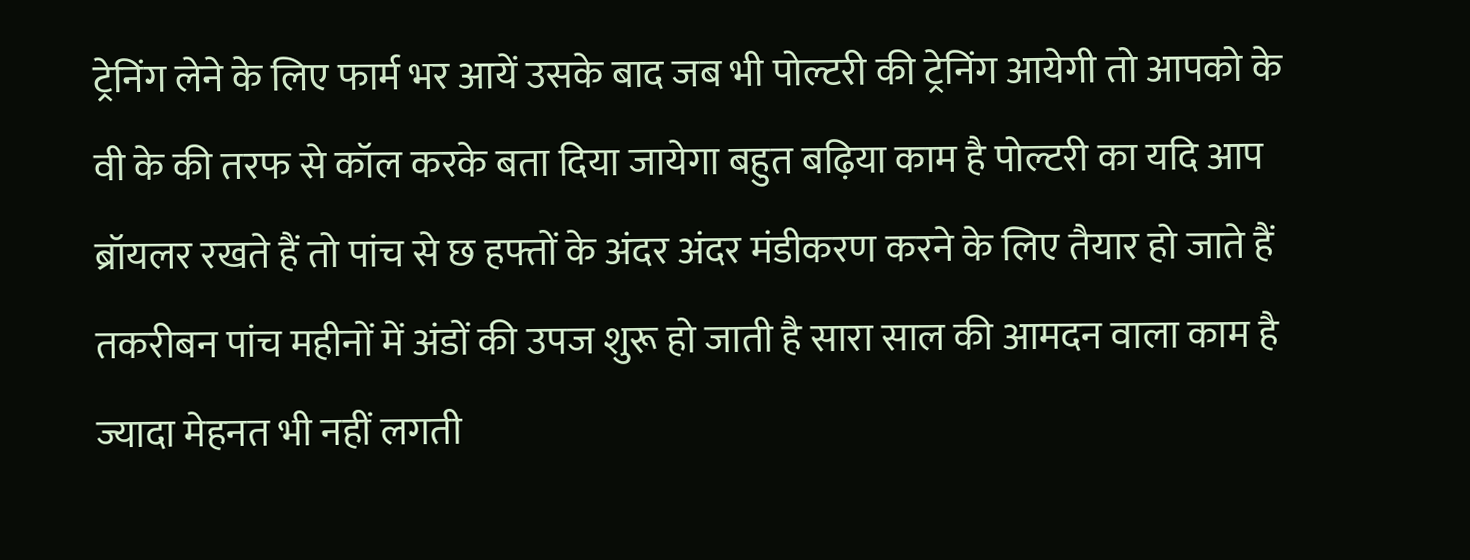ट्रेनिंग लेने के लिए फार्म भर आयें उसके बाद जब भी पोल्टरी की ट्रेनिंग आयेगी तो आपको के वी के की तरफ से कॉल करके बता दिया जायेगा बहुत बढ़िया काम है पोल्टरी का यदि आप ब्रॉयलर रखते हैं तो पांच से छ हफ्तों के अंदर अंदर मंडीकरण करने के लिए तैयार हो जाते हैं तकरीबन पांच महीनों में अंडों की उपज शुरू हो जाती है सारा साल की आमदन वाला काम है ज्यादा मेहनत भी नहीं लगती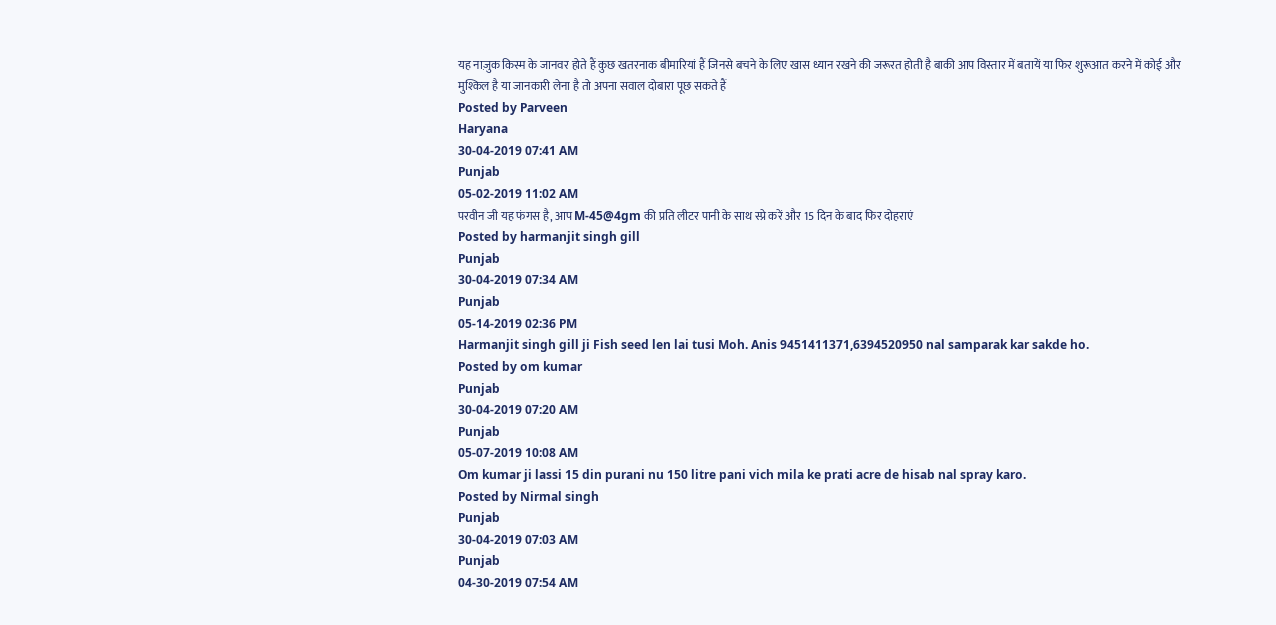यह नाज़ुक किस्म के जानवर होते हैं कुछ खतरनाक बीमारियां हैं जिनसे बचने के लिए खास ध्यान रखने की जरूरत होती है बाकी आप विस्तार में बतायें या फिर शुरूआत करने में कोई और मुश्किल है या जानकारी लेना है तो अपना सवाल दोबारा पूछ सकते हैं
Posted by Parveen
Haryana
30-04-2019 07:41 AM
Punjab
05-02-2019 11:02 AM
परवीन जी यह फंगस है, आप M-45@4gm की प्रति लीटर पानी के साथ स्प्रे करें और 15 दिन के बाद फिर दोहराएं
Posted by harmanjit singh gill
Punjab
30-04-2019 07:34 AM
Punjab
05-14-2019 02:36 PM
Harmanjit singh gill ji Fish seed len lai tusi Moh. Anis 9451411371,6394520950 nal samparak kar sakde ho.
Posted by om kumar
Punjab
30-04-2019 07:20 AM
Punjab
05-07-2019 10:08 AM
Om kumar ji lassi 15 din purani nu 150 litre pani vich mila ke prati acre de hisab nal spray karo.
Posted by Nirmal singh
Punjab
30-04-2019 07:03 AM
Punjab
04-30-2019 07:54 AM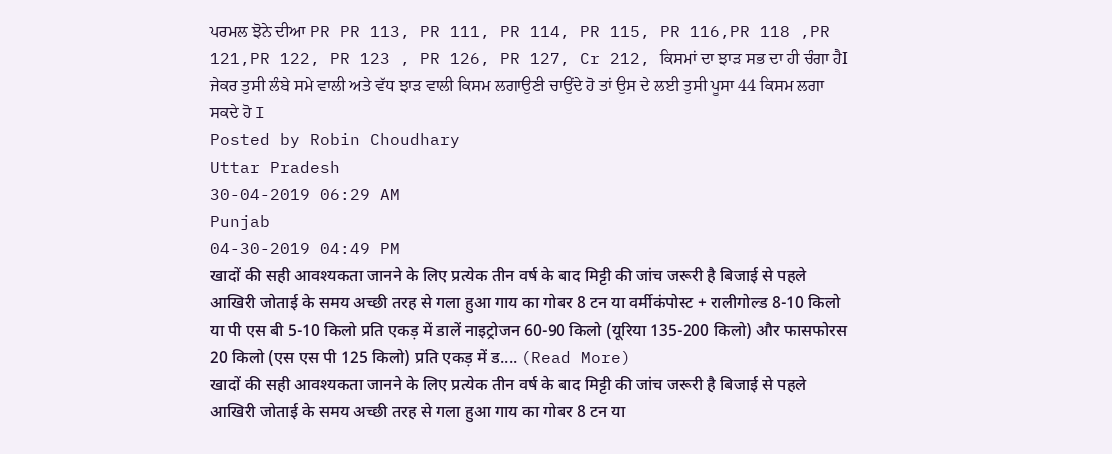ਪਰਮਲ ਝੋਨੇ ਦੀਆ PR PR 113, PR 111, PR 114, PR 115, PR 116,PR 118 ,PR 121,PR 122, PR 123 , PR 126, PR 127, Cr 212, ਕਿਸਮਾਂ ਦਾ ਝਾੜ ਸਭ ਦਾ ਹੀ ਚੰਗਾ ਹੈI ਜੇਕਰ ਤੁਸੀ ਲੰਬੇ ਸਮੇ ਵਾਲੀ ਅਤੇ ਵੱਧ ਝਾੜ ਵਾਲੀ ਕਿਸਮ ਲਗਾਉਣੀ ਚਾਉਂਦੇ ਹੋ ਤਾਂ ਉਸ ਦੇ ਲਈ ਤੁਸੀ ਪੂਸਾ 44 ਕਿਸਮ ਲਗਾ ਸਕਦੇ ਹੋ I
Posted by Robin Choudhary
Uttar Pradesh
30-04-2019 06:29 AM
Punjab
04-30-2019 04:49 PM
खादों की सही आवश्यकता जानने के लिए प्रत्येक तीन वर्ष के बाद मिट्टी की जांच जरूरी है बिजाई से पहले आखिरी जोताई के समय अच्छी तरह से गला हुआ गाय का गोबर 8 टन या वर्मीकंपोस्ट + रालीगोल्ड 8-10 किलो या पी एस बी 5-10 किलो प्रति एकड़ में डालें नाइट्रोजन 60-90 किलो (यूरिया 135-200 किलो) और फासफोरस 20 किलो (एस एस पी 125 किलो) प्रति एकड़ में ड.... (Read More)
खादों की सही आवश्यकता जानने के लिए प्रत्येक तीन वर्ष के बाद मिट्टी की जांच जरूरी है बिजाई से पहले आखिरी जोताई के समय अच्छी तरह से गला हुआ गाय का गोबर 8 टन या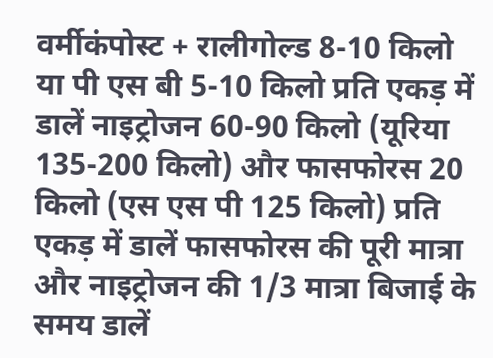वर्मीकंपोस्ट + रालीगोल्ड 8-10 किलो या पी एस बी 5-10 किलो प्रति एकड़ में डालें नाइट्रोजन 60-90 किलो (यूरिया 135-200 किलो) और फासफोरस 20 किलो (एस एस पी 125 किलो) प्रति एकड़ में डालें फासफोरस की पूरी मात्रा और नाइट्रोजन की 1/3 मात्रा बिजाई के समय डालें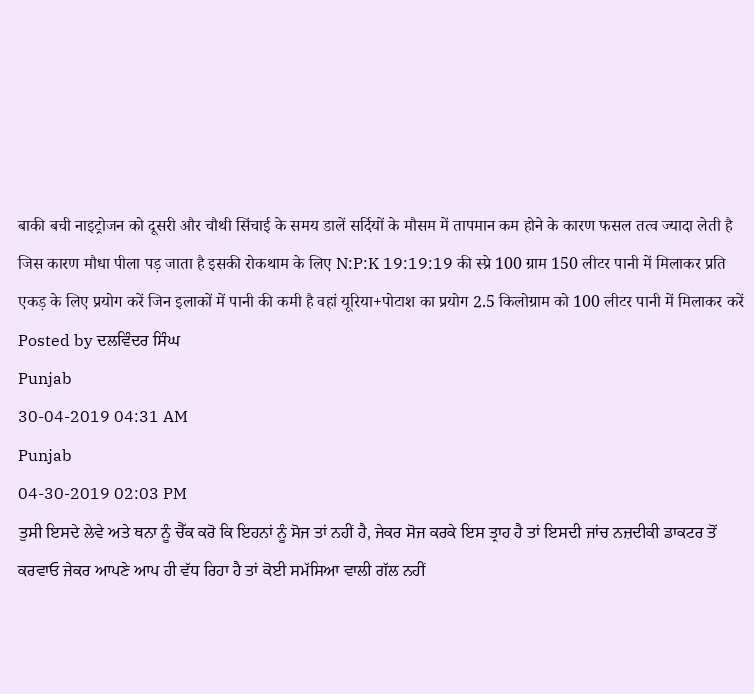बाकी बची नाइट्रोजन को दूसरी और चौथी सिंचाई के समय डालें सर्दियों के मौसम में तापमान कम होने के कारण फसल तत्व ज्यादा लेती है जिस कारण मौधा पीला पड़ जाता है इसकी रोकथाम के लिए N:P:K 19:19:19 की स्प्रे 100 ग्राम 150 लीटर पानी में मिलाकर प्रति एकड़ के लिए प्रयोग करें जिन इलाकों में पानी की कमी है वहां यूरिया+पोटाश का प्रयोग 2.5 किलोग्राम को 100 लीटर पानी में मिलाकर करें
Posted by ਦਲਵਿੰਦਰ ਸਿੰਘ
Punjab
30-04-2019 04:31 AM
Punjab
04-30-2019 02:03 PM
ਤੁਸੀ ਇਸਦੇ ਲੇਵੇ ਅਤੇ ਥਨਾ ਨੂੰ ਚੈੱਕ ਕਰੋ ਕਿ ਇਹਨਾਂ ਨੂੰ ਸੋਜ ਤਾਂ ਨਹੀਂ ਹੈ, ਜੇਕਰ ਸੋਜ ਕਰਕੇ ਇਸ ਤ੍ਰਾਹ ਹੈ ਤਾਂ ਇਸਦੀ ਜਾਂਚ ਨਜ਼ਦੀਕੀ ਡਾਕਟਰ ਤੋਂ ਕਰਵਾਓ ਜੇਕਰ ਆਪਣੇ ਆਪ ਹੀ ਵੱਧ ਰਿਹਾ ਹੈ ਤਾਂ ਕੋਈ ਸਮੱਸਿਆ ਵਾਲੀ ਗੱਲ ਨਹੀਂ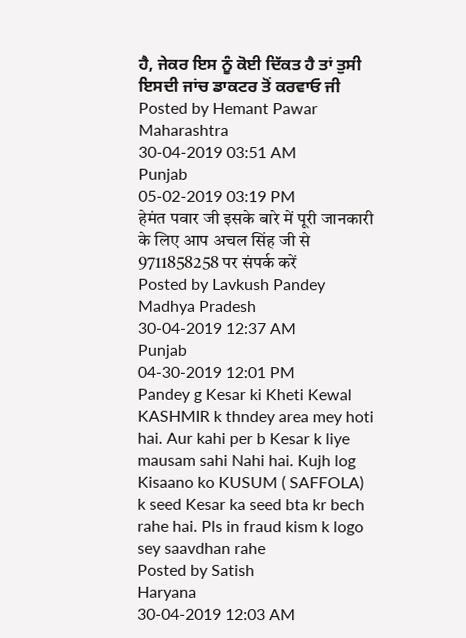ਹੈ, ਜੇਕਰ ਇਸ ਨੂੰ ਕੋਈ ਦਿੱਕਤ ਹੈ ਤਾਂ ਤੁਸੀ ਇਸਦੀ ਜਾਂਚ ਡਾਕਟਰ ਤੋਂ ਕਰਵਾਓ ਜੀ
Posted by Hemant Pawar
Maharashtra
30-04-2019 03:51 AM
Punjab
05-02-2019 03:19 PM
हेमंत पवार जी इसके बारे में पूरी जानकारी के लिए आप अचल सिंह जी से 9711858258 पर संपर्क करें
Posted by Lavkush Pandey
Madhya Pradesh
30-04-2019 12:37 AM
Punjab
04-30-2019 12:01 PM
Pandey g Kesar ki Kheti Kewal KASHMIR k thndey area mey hoti hai. Aur kahi per b Kesar k liye mausam sahi Nahi hai. Kujh log Kisaano ko KUSUM ( SAFFOLA) k seed Kesar ka seed bta kr bech rahe hai. Pls in fraud kism k logo sey saavdhan rahe
Posted by Satish
Haryana
30-04-2019 12:03 AM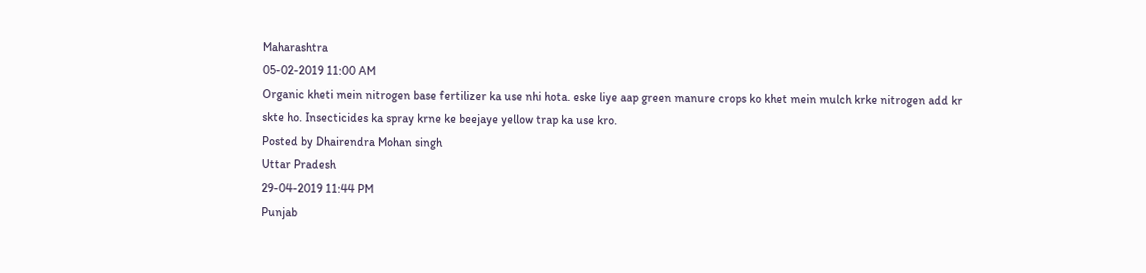Maharashtra
05-02-2019 11:00 AM
Organic kheti mein nitrogen base fertilizer ka use nhi hota. eske liye aap green manure crops ko khet mein mulch krke nitrogen add kr skte ho. Insecticides ka spray krne ke beejaye yellow trap ka use kro.
Posted by Dhairendra Mohan singh
Uttar Pradesh
29-04-2019 11:44 PM
Punjab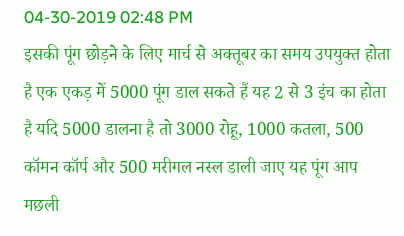04-30-2019 02:48 PM
इसकी पूंग छोड़ने के लिए मार्च से अक्तूबर का समय उपयुक्त होता है एक एकड़ में 5000 पूंग डाल सकते हैं यह 2 से 3 इंच का होता है यदि 5000 डालना है तो 3000 रोहू, 1000 कतला, 500 कॉमन कॉर्प और 500 मरीगल नस्ल डाली जाए यह पूंग आप मछली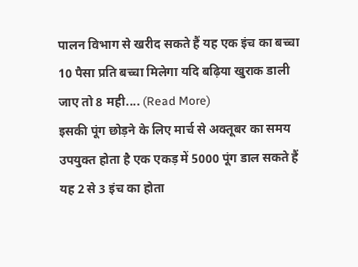पालन विभाग से खरीद सकते हैं यह एक इंच का बच्चा 10 पैसा प्रति बच्चा मिलेगा यदि बढ़िया खुराक डाली जाए तो 8 मही.... (Read More)
इसकी पूंग छोड़ने के लिए मार्च से अक्तूबर का समय उपयुक्त होता है एक एकड़ में 5000 पूंग डाल सकते हैं यह 2 से 3 इंच का होता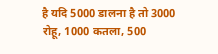है यदि 5000 डालना है तो 3000 रोहू, 1000 कतला, 500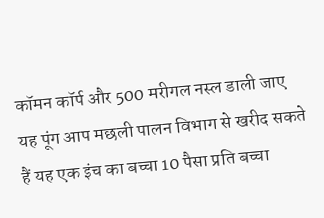कॉमन कॉर्प और 500 मरीगल नस्ल डाली जाए यह पूंग आप मछली पालन विभाग से खरीद सकते हैं यह एक इंच का बच्चा 10 पैसा प्रति बच्चा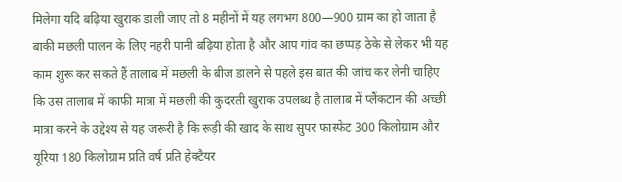मिलेगा यदि बढ़िया खुराक डाली जाए तो 8 महीनों में यह लगभग 800—900 ग्राम का हो जाता है बाकी मछली पालन के लिए नहरी पानी बढ़िया होता है और आप गांव का छप्पड़ ठेके से लेकर भी यह काम शुरू कर सकते हैं तालाब में मछली के बीज डालने से पहले इस बात की जांच कर लेनी चाहिए कि उस तालाब में काफी मात्रा में मछली की कुदरती खुराक उपलब्ध है तालाब में प्लैंकटान की अच्छी मात्रा करने के उद्देश्य से यह जरूरी है कि रूड़ी की खाद के साथ सुपर फास्फेट 300 किलोग्राम और यूरिया 180 किलोग्राम प्रति वर्ष प्रति हेक्टैयर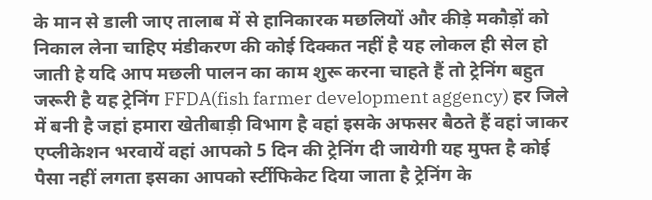के मान से डाली जाए तालाब में से हानिकारक मछलियों और कीड़े मकौड़ों को निकाल लेना चाहिए मंडीकरण की कोई दिक्कत नहीं है यह लोकल ही सेल हो जाती हे यदि आप मछली पालन का काम शुरू करना चाहते हैं तो ट्रेनिंग बहुत जरूरी है यह ट्रेनिंग FFDA(fish farmer development aggency) हर जिले में बनी है जहां हमारा खेतीबाड़ी विभाग है वहां इसके अफसर बैठते हैं वहां जाकर एप्लीकेशन भरवायें वहां आपको 5 दिन की ट्रेनिंग दी जायेगी यह मुफ्त है कोई पैसा नहीं लगता इसका आपको र्स्टीफिकेट दिया जाता है ट्रेनिंग के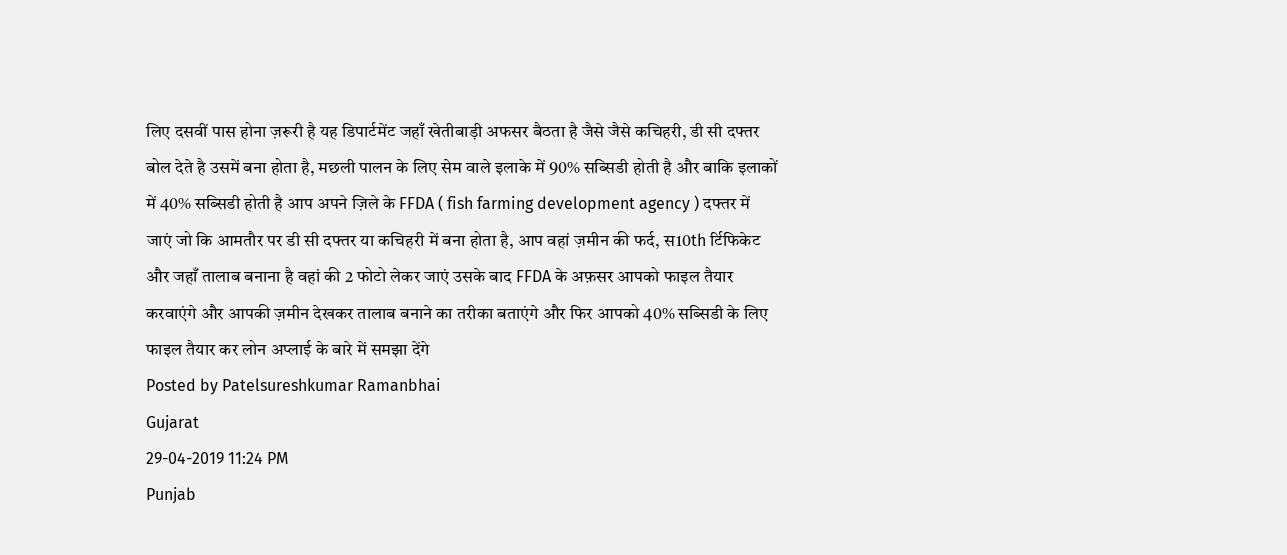लिए दसवीं पास होना ज़रूरी है यह डिपार्टमेंट जहाँ खेतीबाड़ी अफसर बैठता है जैसे जैसे कचिहरी, डी सी दफ्तर बोल देते है उसमें बना होता है, मछली पालन के लिए सेम वाले इलाके में 90% सब्सिडी होती है और बाकि इलाकों में 40% सब्सिडी होती है आप अपने ज़िले के FFDA ( fish farming development agency ) दफ्तर में जाएं जो कि आमतौर पर डी सी दफ्तर या कचिहरी में बना होता है, आप वहां ज़मीन की फर्द, स10th र्टिफिकेट और जहाँ तालाब बनाना है वहां की 2 फोटो लेकर जाएं उसके बाद FFDA के अफ़सर आपको फाइल तैयार करवाएंगे और आपकी ज़मीन देखकर तालाब बनाने का तरीका बताएंगे और फिर आपको 40% सब्सिडी के लिए फाइल तैयार कर लोन अप्लाई के बारे में समझा देंगे
Posted by Patelsureshkumar Ramanbhai
Gujarat
29-04-2019 11:24 PM
Punjab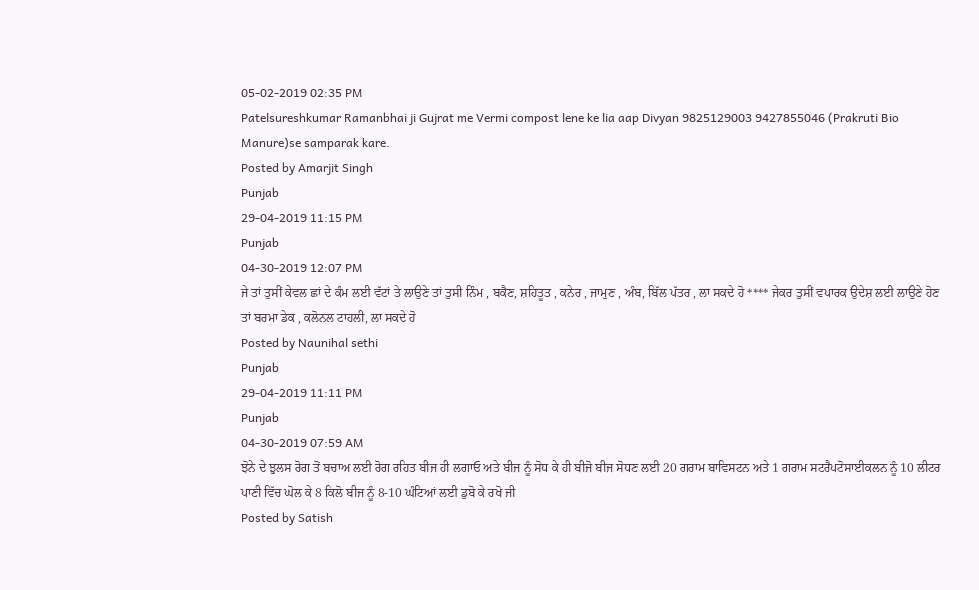05-02-2019 02:35 PM
Patelsureshkumar Ramanbhai ji Gujrat me Vermi compost lene ke lia aap Divyan 9825129003 9427855046 (Prakruti Bio Manure)se samparak kare.
Posted by Amarjit Singh
Punjab
29-04-2019 11:15 PM
Punjab
04-30-2019 12:07 PM
ਜੇ ਤਾਂ ਤੁਸੀਂ ਕੇਵਲ ਛਾਂ ਦੇ ਕੰਮ ਲਈ ਵੱਟਾਂ ਤੇ ਲਾਉਣੇ ਤਾਂ ਤੁਸੀ ਨਿੰਮ , ਬਕੈਣ, ਸ਼ਹਿਤੂਤ , ਕਨੇਰ , ਜਾਮੁਣ , ਅੰਬ, ਬਿੱਲ ਪੱਤਰ , ਲਾ ਸਕਦੇ ਹੋ **** ਜੇਕਰ ਤੁਸੀਂ ਵਪਾਰਕ ਉਦੇਸ਼ ਲਈ ਲਾਉਣੇ ਹੋਣ ਤਾਂ ਬਰਮਾ ਡੇਕ , ਕਲੋਨਲ ਟਾਹਲੀ, ਲਾ ਸਕਦੇ ਹੋ
Posted by Naunihal sethi
Punjab
29-04-2019 11:11 PM
Punjab
04-30-2019 07:59 AM
ਝੋਨੇ ਦੇ ਝੁਲਸ ਰੋਗ ਤੋਂ ਬਚਾਅ ਲਈ ਰੋਗ ਰਹਿਤ ਬੀਜ ਹੀ ਲਗਾਓ ਅਤੇ ਬੀਜ ਨੂੰ ਸੋਧ ਕੇ ਹੀ ਬੀਜੋ ਬੀਜ ਸੋਧਣ ਲਈ 20 ਗਰਾਮ ਬਾਵਿਸਟਨ ਅਤੇ 1 ਗਰਾਮ ਸਟਰੈਪਟੋਸਾਈਕਲਨ ਨੂੰ 10 ਲੀਟਰ ਪਾਣੀ ਵਿੱਚ ਘੋਲ ਕੇ 8 ਕਿਲੋ ਬੀਜ ਨੂੰ 8-10 ਘੰਟਿਆਂ ਲਈ ਡੁਬੋ ਕੇ ਰਖੋ ਜੀ
Posted by Satish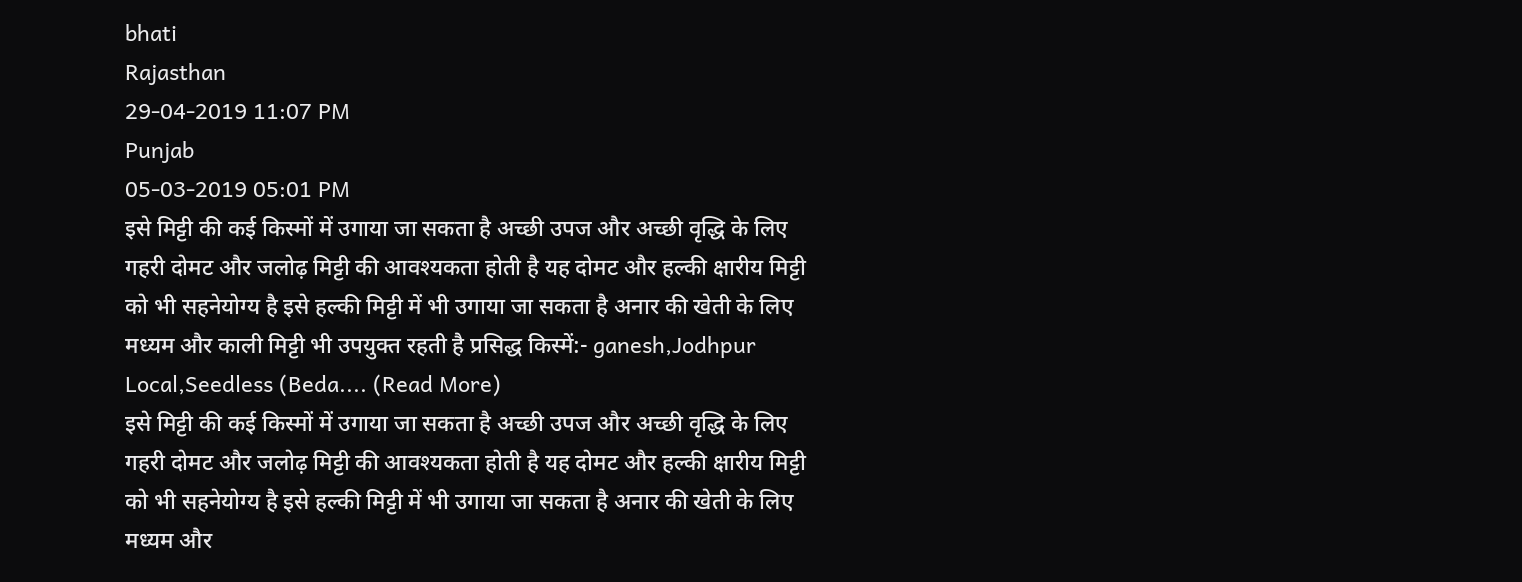bhati
Rajasthan
29-04-2019 11:07 PM
Punjab
05-03-2019 05:01 PM
इसे मिट्टी की कई किस्मों में उगाया जा सकता है अच्छी उपज और अच्छी वृद्धि के लिए गहरी दोमट और जलोढ़ मिट्टी की आवश्यकता होती है यह दोमट और हल्की क्षारीय मिट्टी को भी सहनेयोग्य है इसे हल्की मिट्टी में भी उगाया जा सकता है अनार की खेती के लिए मध्यम और काली मिट्टी भी उपयुक्त रहती है प्रसिद्ध किस्में:- ganesh,Jodhpur Local,Seedless (Beda.... (Read More)
इसे मिट्टी की कई किस्मों में उगाया जा सकता है अच्छी उपज और अच्छी वृद्धि के लिए गहरी दोमट और जलोढ़ मिट्टी की आवश्यकता होती है यह दोमट और हल्की क्षारीय मिट्टी को भी सहनेयोग्य है इसे हल्की मिट्टी में भी उगाया जा सकता है अनार की खेती के लिए मध्यम और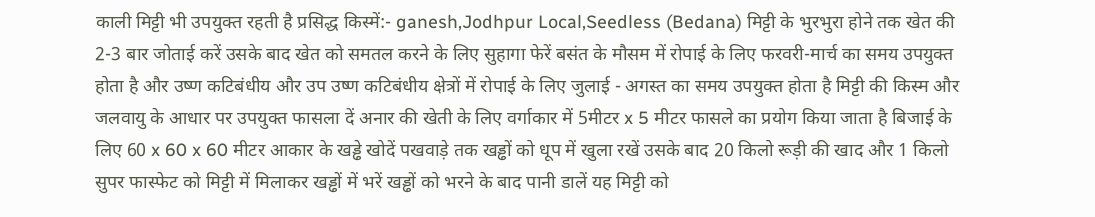काली मिट्टी भी उपयुक्त रहती है प्रसिद्ध किस्में:- ganesh,Jodhpur Local,Seedless (Bedana) मिट्टी के भुरभुरा होने तक खेत की 2-3 बार जोताई करें उसके बाद खेत को समतल करने के लिए सुहागा फेरें बसंत के मौसम में रोपाई के लिए फरवरी-मार्च का समय उपयुक्त होता है और उष्ण कटिबंधीय और उप उष्ण कटिबंधीय क्षेत्रों में रोपाई के लिए जुलाई - अगस्त का समय उपयुक्त होता है मिट्टी की किस्म और जलवायु के आधार पर उपयुक्त फासला दें अनार की खेती के लिए वर्गाकार में 5मीटर x 5 मीटर फासले का प्रयोग किया जाता है बिजाई के लिए 60 x 60 x 60 मीटर आकार के खड्ढे खोदें पखवाड़े तक खड्ढों को धूप में खुला रखें उसके बाद 20 किलो रूड़ी की खाद और 1 किलो सुपर फास्फेट को मिट्टी में मिलाकर खड्ढों में भरें खड्ढों को भरने के बाद पानी डालें यह मिट्टी को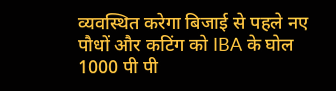व्यवस्थित करेगा बिजाई से पहले नए पौधों और कटिंग को IBA के घोल 1000 पी पी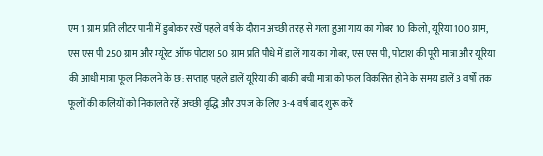एम 1 ग्राम प्रति लीटर पानी में डुबोकर रखें पहले वर्ष के दौरान अच्छी तरह से गला हुआ गाय का गोबर 10 किलो, यूरिया 100 ग्राम, एस एस पी 250 ग्राम और म्यूरेट ऑफ पोटाश 50 ग्राम प्रति पौधे में डालें गाय का गोबर, एस एस पी, पोटाश की पूरी मात्रा और यूरिया की आधी मात्रा फूल निकलने के छ: सप्ताह पहले डालें यूरिया की बाकी बची मात्रा को फल विकसित होने के समय डालें 3 वर्षों तक फूलों की कलियों को निकालते रहें अच्छी वृद्धि और उपज के लिए 3-4 वर्ष बाद शुरू करें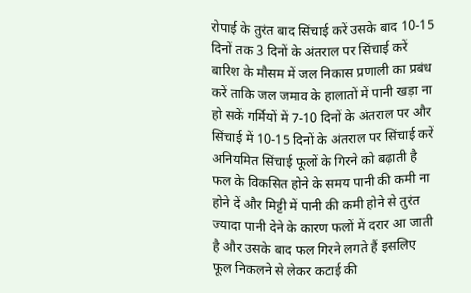रोपाई के तुरंत बाद सिंचाई करें उसके बाद 10-15 दिनों तक 3 दिनों के अंतराल पर सिंचाई करें बारिश के मौसम में जल निकास प्रणाली का प्रबंध करें ताकि जल जमाव के हालातों में पानी खड़ा ना हो सकें गर्मियों में 7-10 दिनों के अंतराल पर और सिंचाई में 10-15 दिनों के अंतराल पर सिंचाई करें अनियमित सिंचाई फूलों के गिरने को बढ़ाती है फल के विकसित होने के समय पानी की कमी ना होने दें और मिट्टी में पानी की कमी होने से तुरंत ज्यादा पानी देने के कारण फलों में दरार आ जाती है और उसके बाद फल गिरने लगते हैं इसलिए फूल निकलने से लेकर कटाई की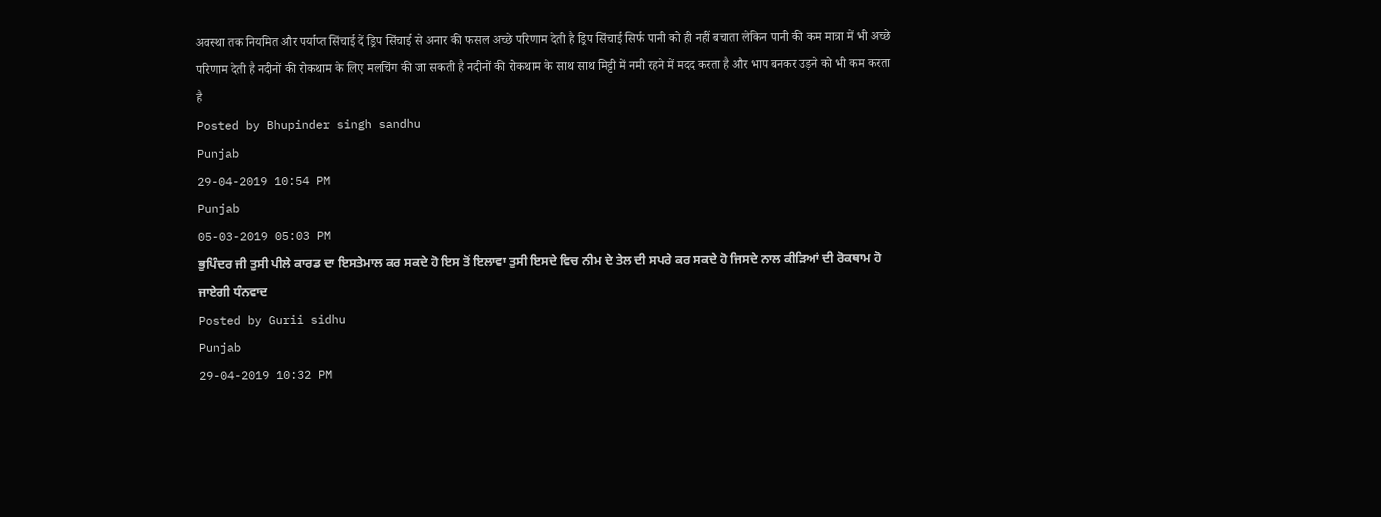अवस्था तक नियमित और पर्याप्त सिंचाई दें ड्रिप सिंचाई से अनार की फसल अच्छे परिणाम देती है ड्रिप सिंचाई सिर्फ पानी को ही नहीं बचाता लेकिन पानी की कम मात्रा में भी अच्छे परिणाम देती है नदीनों की रोकथाम के लिए मलचिंग की जा सकती है नदीनों की रोकथाम के साथ साथ मिट्टी में नमी रहने में मदद करता है और भाप बनकर उड़ने को भी कम करता है
Posted by Bhupinder singh sandhu
Punjab
29-04-2019 10:54 PM
Punjab
05-03-2019 05:03 PM
ਭੁਪਿੰਦਰ ਜੀ ਤੁਸੀ ਪੀਲੇ ਕਾਰਡ ਦਾ ਇਸਤੇਮਾਲ ਕਰ ਸਕਦੇ ਹੋ ਇਸ ਤੋਂ ਇਲਾਵਾ ਤੁਸੀ ਇਸਦੇ ਵਿਚ ਨੀਮ ਦੇ ਤੇਲ ਦੀ ਸਪਰੇ ਕਰ ਸਕਦੇ ਹੋ ਜਿਸਦੇ ਨਾਲ ਕੀੜਿਆਂ ਦੀ ਰੋਕਥਾਮ ਹੋ ਜਾਏਗੀ ਧੰਨਵਾਦ
Posted by Gurii sidhu
Punjab
29-04-2019 10:32 PM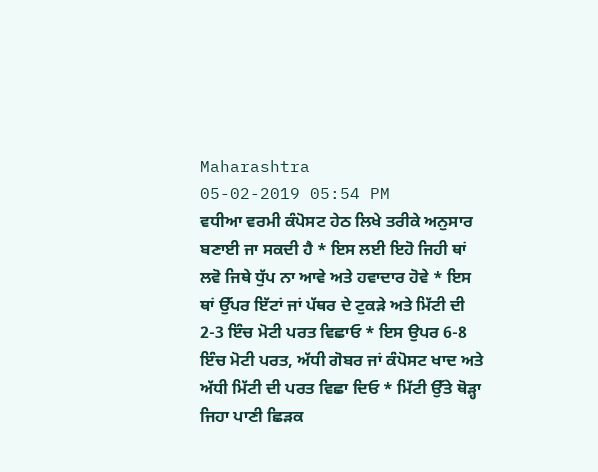Maharashtra
05-02-2019 05:54 PM
ਵਧੀਆ ਵਰਮੀ ਕੰਪੋਸਟ ਹੇਠ ਲਿਖੇ ਤਰੀਕੇ ਅਨੁਸਾਰ ਬਣਾਈ ਜਾ ਸਕਦੀ ਹੈ * ਇਸ ਲਈ ਇਹੋ ਜਿਹੀ ਥਾਂ ਲਵੋ ਜਿਥੇ ਧੁੱਪ ਨਾ ਆਵੇ ਅਤੇ ਹਵਾਦਾਰ ਹੋਵੇ * ਇਸ ਥਾਂ ਉੱਪਰ ਇੱਟਾਂ ਜਾਂ ਪੱਥਰ ਦੇ ਟੁਕੜੇ ਅਤੇ ਮਿੱਟੀ ਦੀ 2-3 ਇੰਚ ਮੋਟੀ ਪਰਤ ਵਿਛਾਓ * ਇਸ ਉਪਰ 6-8 ਇੰਚ ਮੋਟੀ ਪਰਤ, ਅੱਧੀ ਗੋਬਰ ਜਾਂ ਕੰਪੋਸਟ ਖਾਦ ਅਤੇ ਅੱਧੀ ਮਿੱਟੀ ਦੀ ਪਰਤ ਵਿਛਾ ਦਿਓ * ਮਿੱਟੀ ਉੱਤੇ ਥੋੜ੍ਹਾ ਜਿਹਾ ਪਾਣੀ ਛਿੜਕ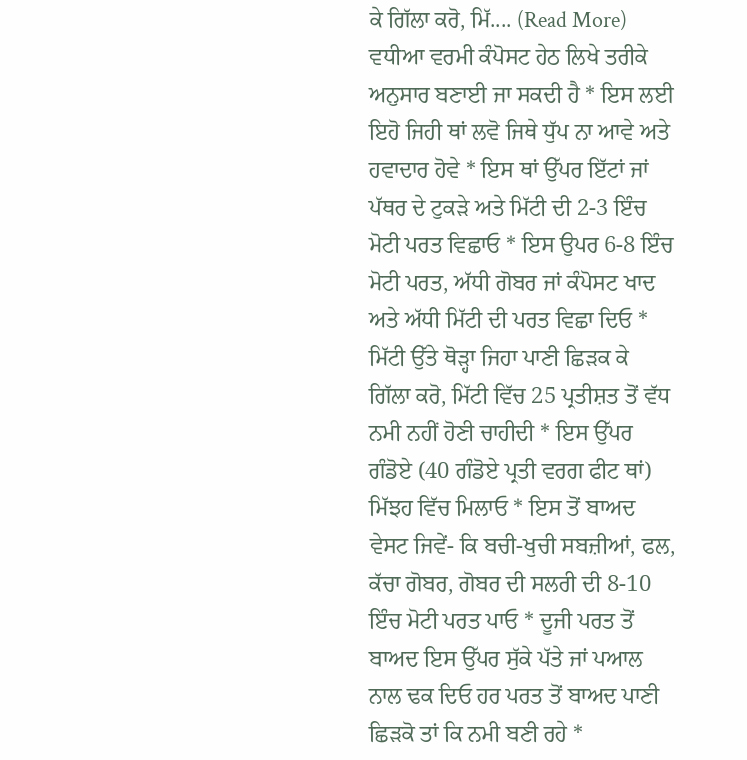ਕੇ ਗਿੱਲਾ ਕਰੋ, ਮਿੱ.... (Read More)
ਵਧੀਆ ਵਰਮੀ ਕੰਪੋਸਟ ਹੇਠ ਲਿਖੇ ਤਰੀਕੇ ਅਨੁਸਾਰ ਬਣਾਈ ਜਾ ਸਕਦੀ ਹੈ * ਇਸ ਲਈ ਇਹੋ ਜਿਹੀ ਥਾਂ ਲਵੋ ਜਿਥੇ ਧੁੱਪ ਨਾ ਆਵੇ ਅਤੇ ਹਵਾਦਾਰ ਹੋਵੇ * ਇਸ ਥਾਂ ਉੱਪਰ ਇੱਟਾਂ ਜਾਂ ਪੱਥਰ ਦੇ ਟੁਕੜੇ ਅਤੇ ਮਿੱਟੀ ਦੀ 2-3 ਇੰਚ ਮੋਟੀ ਪਰਤ ਵਿਛਾਓ * ਇਸ ਉਪਰ 6-8 ਇੰਚ ਮੋਟੀ ਪਰਤ, ਅੱਧੀ ਗੋਬਰ ਜਾਂ ਕੰਪੋਸਟ ਖਾਦ ਅਤੇ ਅੱਧੀ ਮਿੱਟੀ ਦੀ ਪਰਤ ਵਿਛਾ ਦਿਓ * ਮਿੱਟੀ ਉੱਤੇ ਥੋੜ੍ਹਾ ਜਿਹਾ ਪਾਣੀ ਛਿੜਕ ਕੇ ਗਿੱਲਾ ਕਰੋ, ਮਿੱਟੀ ਵਿੱਚ 25 ਪ੍ਰਤੀਸ਼ਤ ਤੋਂ ਵੱਧ ਨਮੀ ਨਹੀਂ ਹੋਣੀ ਚਾਹੀਦੀ * ਇਸ ਉੱਪਰ ਗੰਡੋਏ (40 ਗੰਡੋਏ ਪ੍ਰਤੀ ਵਰਗ ਫੀਟ ਥਾਂ) ਮਿੱਝਹ ਵਿੱਚ ਮਿਲਾਓ * ਇਸ ਤੋਂ ਬਾਅਦ ਵੇਸਟ ਜਿਵੇਂ- ਕਿ ਬਚੀ-ਖੁਚੀ ਸਬਜ਼ੀਆਂ, ਫਲ, ਕੱਚਾ ਗੋਬਰ, ਗੋਬਰ ਦੀ ਸਲਰੀ ਦੀ 8-10 ਇੰਚ ਮੋਟੀ ਪਰਤ ਪਾਓ * ਦੂਜੀ ਪਰਤ ਤੋਂ ਬਾਅਦ ਇਸ ਉੱਪਰ ਸੁੱਕੇ ਪੱਤੇ ਜਾਂ ਪਆਲ ਨਾਲ ਢਕ ਦਿਓ ਹਰ ਪਰਤ ਤੋਂ ਬਾਅਦ ਪਾਣੀ ਛਿੜਕੋ ਤਾਂ ਕਿ ਨਮੀ ਬਣੀ ਰਹੇ *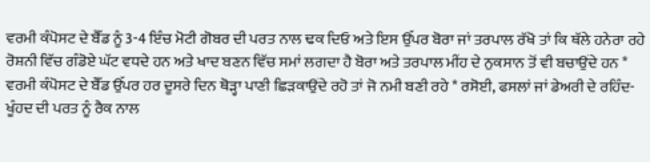ਵਰਮੀ ਕੰਪੋਸਟ ਦੇ ਬੈੱਡ ਨੂੰ 3-4 ਇੰਚ ਮੋਟੀ ਗੋਬਰ ਦੀ ਪਰਤ ਨਾਲ ਢਕ ਦਿਓ ਅਤੇ ਇਸ ਉੱਪਰ ਬੋਰਾ ਜਾਂ ਤਰਪਾਲ ਰੱਖੋ ਤਾਂ ਕਿ ਥੱਲੇ ਹਨੇਰਾ ਰਹੇ ਰੋਸ਼ਨੀ ਵਿੱਚ ਗੰਡੋਏ ਘੱਟ ਵਧਦੇ ਹਨ ਅਤੇ ਖਾਦ ਬਣਨ ਵਿੱਚ ਸਮਾਂ ਲਗਦਾ ਹੈ ਬੋਰਾ ਅਤੇ ਤਰਪਾਲ ਮੀਂਹ ਦੇ ਨੁਕਸਾਨ ਤੋਂ ਵੀ ਬਚਾਉਂਦੇ ਹਨ * ਵਰਮੀ ਕੰਪੋਸਟ ਦੇ ਬੈੱਡ ਉੱਪਰ ਹਰ ਦੂਸਰੇ ਦਿਨ ਥੋੜ੍ਹਾ ਪਾਣੀ ਛਿੜਕਾਉਂਦੇ ਰਹੋ ਤਾਂ ਜੋ ਨਮੀ ਬਣੀ ਰਹੇ * ਰਸੋਈ, ਫਸਲਾਂ ਜਾਂ ਡੇਅਰੀ ਦੇ ਰਹਿੰਦ-ਖੂੰਹਦ ਦੀ ਪਰਤ ਨੂੰ ਰੈਕ ਨਾਲ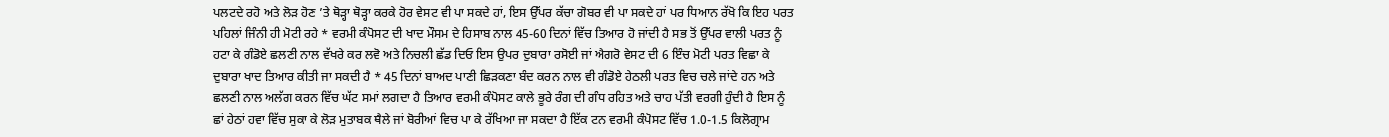ਪਲਟਦੇ ਰਹੋ ਅਤੇ ਲੋੜ ਹੋਣ ’ਤੇ ਥੋੜ੍ਹਾ ਥੋੜ੍ਹਾ ਕਰਕੇ ਹੋਰ ਵੇਸਟ ਵੀ ਪਾ ਸਕਦੇ ਹਾਂ, ਇਸ ਉੱਪਰ ਕੱਚਾ ਗੋਬਰ ਵੀ ਪਾ ਸਕਦੇ ਹਾਂ ਪਰ ਧਿਆਨ ਰੱਖੋ ਕਿ ਇਹ ਪਰਤ ਪਹਿਲਾਂ ਜਿੰਨੀ ਹੀ ਮੋਟੀ ਰਹੇ * ਵਰਮੀ ਕੰਪੋਸਟ ਦੀ ਖਾਦ ਮੌਸਮ ਦੇ ਹਿਸਾਬ ਨਾਲ 45-60 ਦਿਨਾਂ ਵਿੱਚ ਤਿਆਰ ਹੋ ਜਾਂਦੀ ਹੈ ਸਭ ਤੋਂ ਉੱਪਰ ਵਾਲੀ ਪਰਤ ਨੂੰ ਹਟਾ ਕੇ ਗੰਡੋਏ ਛਲਣੀ ਨਾਲ ਵੱਖਰੇ ਕਰ ਲਵੋ ਅਤੇ ਨਿਚਲੀ ਛੱਡ ਦਿਓ ਇਸ ਉਪਰ ਦੁਬਾਰਾ ਰਸੋਈ ਜਾਂ ਐਗਰੋ ਵੇਸਟ ਦੀ 6 ਇੰਚ ਮੋਟੀ ਪਰਤ ਵਿਛਾ ਕੇ ਦੁਬਾਰਾ ਖਾਦ ਤਿਆਰ ਕੀਤੀ ਜਾ ਸਕਦੀ ਹੈ * 45 ਦਿਨਾਂ ਬਾਅਦ ਪਾਣੀ ਛਿੜਕਣਾ ਬੰਦ ਕਰਨ ਨਾਲ ਵੀ ਗੰਡੋਏ ਹੇਠਲੀ ਪਰਤ ਵਿਚ ਚਲੇ ਜਾਂਦੇ ਹਨ ਅਤੇ ਛਲਣੀ ਨਾਲ ਅਲੱਗ ਕਰਨ ਵਿੱਚ ਘੱਟ ਸਮਾਂ ਲਗਦਾ ਹੈ ਤਿਆਰ ਵਰਮੀ ਕੰਪੋਸਟ ਕਾਲੇ ਭੂਰੇ ਰੰਗ ਦੀ ਗੰਧ ਰਹਿਤ ਅਤੇ ਚਾਹ ਪੱਤੀ ਵਰਗੀ ਹੁੰਦੀ ਹੈ ਇਸ ਨੂੰ ਛਾਂ ਹੇਠਾਂ ਹਵਾ ਵਿੱਚ ਸੁਕਾ ਕੇ ਲੋੜ ਮੁਤਾਬਕ ਥੈਲੇ ਜਾਂ ਬੋਰੀਆਂ ਵਿਚ ਪਾ ਕੇ ਰੱਖਿਆ ਜਾ ਸਕਦਾ ਹੈ ਇੱਕ ਟਨ ਵਰਮੀ ਕੰਪੋਸਟ ਵਿੱਚ 1.0-1.5 ਕਿਲੋਗ੍ਰਾਮ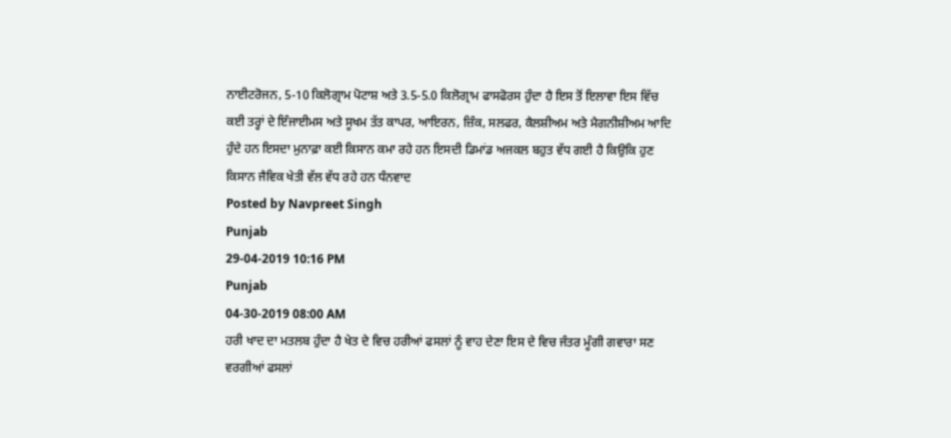ਨਾਈਟਰੋਜਨ, 5-10 ਕਿਲੋਗ੍ਰਾਮ ਪੋਟਾਸ਼ ਅਤੇ 3.5-5.0 ਕਿਲੋਗ੍ਰਾਮ ਫਾਸਫੋਰਸ ਹੁੰਦਾ ਹੈ ਇਸ ਤੋਂ ਇਲਾਵਾ ਇਸ ਵਿੱਚ ਕਈ ਤਰ੍ਹਾਂ ਦੇ ਇੰਜਾਈਮਸ ਅਤੇ ਸੂਖਮ ਤੱਤ ਕਾਪਰ, ਆਇਰਨ, ਜ਼ਿੰਕ, ਸਲਫਰ, ਕੈਲਸ਼ੀਅਮ ਅਤੇ ਮੈਗਨੀਸ਼ੀਅਮ ਆਦਿ ਹੁੰਦੇ ਹਨ ਇਸਦਾ ਮੁਨਾਫ਼ਾ ਕਈ ਕਿਸਾਨ ਕਮਾ ਰਹੇ ਹਨ ਇਸਦੀ ਡਿਮਾਂਡ ਅਜਕਲ ਬਹੁਤ ਵੱਧ ਗਈ ਹੈ ਕਿਉਕਿ ਹੁਣ ਕਿਸਾਨ ਜੈਵਿਕ ਖੇਤੀ ਵੱਲ ਵੱਧ ਰਹੇ ਹਨ ਧੰਨਵਾਦ
Posted by Navpreet Singh
Punjab
29-04-2019 10:16 PM
Punjab
04-30-2019 08:00 AM
ਹਰੀ ਖਾਦ ਦਾ ਮਤਲਬ ਹੁੰਦਾ ਹੈ ਖੇਤ ਦੇ ਵਿਚ ਹਰੀਆਂ ਫਸਲਾਂ ਨੂੰ ਵਾਹ ਦੇਣਾ ਇਸ ਦੇ ਵਿਚ ਜੰਤਰ ਮੂੰਗੀ ਗਵਾਰਾ ਸਣ ਵਰਗੀਆਂ ਫਸਲਾਂ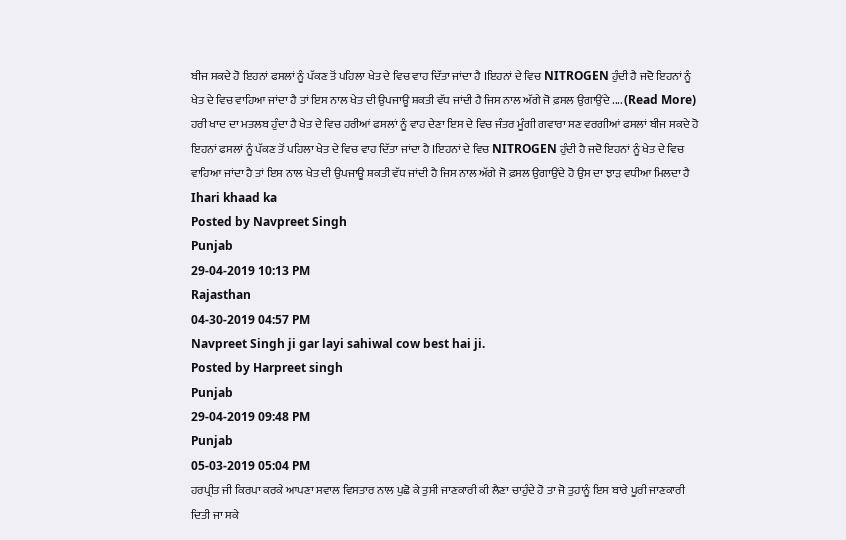ਬੀਜ ਸਕਦੇ ਹੋ ਇਹਨਾਂ ਫਸਲਾਂ ਨੂੰ ਪੱਕਣ ਤੋਂ ਪਹਿਲਾ ਖੇਤ ਦੇ ਵਿਚ ਵਾਹ ਦਿੱਤਾ ਜਾਂਦਾ ਹੈ Iਇਹਨਾਂ ਦੇ ਵਿਚ NITROGEN ਹੁੰਦੀ ਹੈ ਜਦੋ ਇਹਨਾਂ ਨੂੰ ਖੇਤ ਦੇ ਵਿਚ ਵਾਹਿਆ ਜਾਂਦਾ ਹੈ ਤਾਂ ਇਸ ਨਾਲ ਖੇਤ ਦੀ ਉਪਜਾਊ ਸ਼ਕਤੀ ਵੱਧ ਜਾਂਦੀ ਹੈ ਜਿਸ ਨਾਲ ਅੱਗੇ ਜੋ ਫ਼ਸਲ ਉਗਾਉਂਦੇ .... (Read More)
ਹਰੀ ਖਾਦ ਦਾ ਮਤਲਬ ਹੁੰਦਾ ਹੈ ਖੇਤ ਦੇ ਵਿਚ ਹਰੀਆਂ ਫਸਲਾਂ ਨੂੰ ਵਾਹ ਦੇਣਾ ਇਸ ਦੇ ਵਿਚ ਜੰਤਰ ਮੂੰਗੀ ਗਵਾਰਾ ਸਣ ਵਰਗੀਆਂ ਫਸਲਾਂ ਬੀਜ ਸਕਦੇ ਹੋ ਇਹਨਾਂ ਫਸਲਾਂ ਨੂੰ ਪੱਕਣ ਤੋਂ ਪਹਿਲਾ ਖੇਤ ਦੇ ਵਿਚ ਵਾਹ ਦਿੱਤਾ ਜਾਂਦਾ ਹੈ Iਇਹਨਾਂ ਦੇ ਵਿਚ NITROGEN ਹੁੰਦੀ ਹੈ ਜਦੋ ਇਹਨਾਂ ਨੂੰ ਖੇਤ ਦੇ ਵਿਚ ਵਾਹਿਆ ਜਾਂਦਾ ਹੈ ਤਾਂ ਇਸ ਨਾਲ ਖੇਤ ਦੀ ਉਪਜਾਊ ਸ਼ਕਤੀ ਵੱਧ ਜਾਂਦੀ ਹੈ ਜਿਸ ਨਾਲ ਅੱਗੇ ਜੋ ਫ਼ਸਲ ਉਗਾਉਂਦੇ ਹੋ ਉਸ ਦਾ ਝਾੜ ਵਧੀਆ ਮਿਲਦਾ ਹੈ Ihari khaad ka
Posted by Navpreet Singh
Punjab
29-04-2019 10:13 PM
Rajasthan
04-30-2019 04:57 PM
Navpreet Singh ji gar layi sahiwal cow best hai ji.
Posted by Harpreet singh
Punjab
29-04-2019 09:48 PM
Punjab
05-03-2019 05:04 PM
ਹਰਪ੍ਰੀਤ ਜੀ ਕਿਰਪਾ ਕਰਕੇ ਆਪਣਾ ਸਵਾਲ ਵਿਸਤਾਰ ਨਾਲ ਪੁਛੋ ਕੇ ਤੁਸੀ ਜਾਣਕਾਰੀ ਕੀ ਲੈਣਾ ਚਾਹੁੰਦੇ ਹੋ ਤਾ ਜੋ ਤੁਹਾਨੂੰ ਇਸ ਬਾਰੇ ਪੂਰੀ ਜਾਣਕਾਰੀ ਦਿਤੀ ਜਾ ਸਕੇ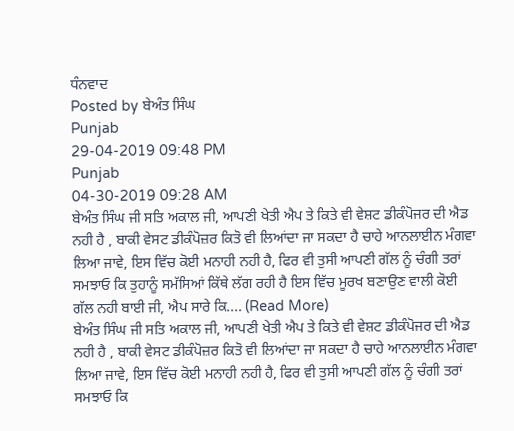ਧੰਨਵਾਦ
Posted by ਬੇਅੰਤ ਸਿੰਘ
Punjab
29-04-2019 09:48 PM
Punjab
04-30-2019 09:28 AM
ਬੇਅੰਤ ਸਿੰਘ ਜੀ ਸਤਿ ਅਕਾਲ ਜੀ, ਆਪਣੀ ਖੇਤੀ ਐਪ ਤੇ ਕਿਤੇ ਵੀ ਵੇਸ਼ਟ ਡੀਕੰਪੋਜਰ ਦੀ ਐਡ ਨਹੀ ਹੈ , ਬਾਕੀ ਵੇਸਟ ਡੀਕੰਪੋਜ਼ਰ ਕਿਤੋ ਵੀ ਲਿਆਂਦਾ ਜਾ ਸਕਦਾ ਹੈ ਚਾਹੇ ਆਨਲਾਈਨ ਮੰਗਵਾ ਲਿਆ ਜਾਵੇ, ਇਸ ਵਿੱਚ ਕੋਈ ਮਨਾਹੀ ਨਹੀ ਹੈ, ਫਿਰ ਵੀ ਤੁਸੀ ਆਪਣੀ ਗੱਲ ਨੂੰ ਚੰਗੀ ਤਰਾਂ ਸਮਝਾਓ ਕਿ ਤੁਹਾਨੂੰ ਸਮੱਸਿਆਂ ਕਿੱਥੇ ਲੱਗ ਰਹੀ ਹੈ ਇਸ ਵਿੱਚ ਮੂਰਖ ਬਣਾਉਣ ਵਾਲੀ ਕੋਈ ਗੱਲ ਨਹੀ ਬਾਈ ਜੀ, ਐਪ ਸਾਰੇ ਕਿ.... (Read More)
ਬੇਅੰਤ ਸਿੰਘ ਜੀ ਸਤਿ ਅਕਾਲ ਜੀ, ਆਪਣੀ ਖੇਤੀ ਐਪ ਤੇ ਕਿਤੇ ਵੀ ਵੇਸ਼ਟ ਡੀਕੰਪੋਜਰ ਦੀ ਐਡ ਨਹੀ ਹੈ , ਬਾਕੀ ਵੇਸਟ ਡੀਕੰਪੋਜ਼ਰ ਕਿਤੋ ਵੀ ਲਿਆਂਦਾ ਜਾ ਸਕਦਾ ਹੈ ਚਾਹੇ ਆਨਲਾਈਨ ਮੰਗਵਾ ਲਿਆ ਜਾਵੇ, ਇਸ ਵਿੱਚ ਕੋਈ ਮਨਾਹੀ ਨਹੀ ਹੈ, ਫਿਰ ਵੀ ਤੁਸੀ ਆਪਣੀ ਗੱਲ ਨੂੰ ਚੰਗੀ ਤਰਾਂ ਸਮਝਾਓ ਕਿ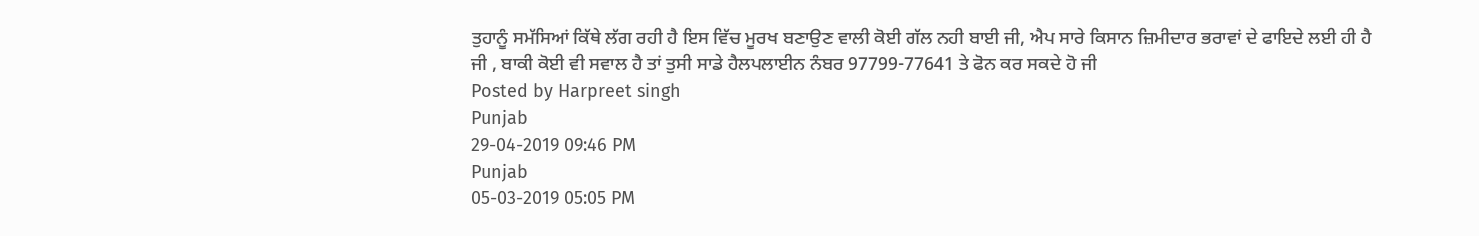ਤੁਹਾਨੂੰ ਸਮੱਸਿਆਂ ਕਿੱਥੇ ਲੱਗ ਰਹੀ ਹੈ ਇਸ ਵਿੱਚ ਮੂਰਖ ਬਣਾਉਣ ਵਾਲੀ ਕੋਈ ਗੱਲ ਨਹੀ ਬਾਈ ਜੀ, ਐਪ ਸਾਰੇ ਕਿਸਾਨ ਜ਼ਿਮੀਦਾਰ ਭਰਾਵਾਂ ਦੇ ਫਾਇਦੇ ਲਈ ਹੀ ਹੈ ਜੀ , ਬਾਕੀ ਕੋਈ ਵੀ ਸਵਾਲ ਹੈ ਤਾਂ ਤੁਸੀ ਸਾਡੇ ਹੈਲਪਲਾਈਨ ਨੰਬਰ 97799-77641 ਤੇ ਫੋਨ ਕਰ ਸਕਦੇ ਹੋ ਜੀ
Posted by Harpreet singh
Punjab
29-04-2019 09:46 PM
Punjab
05-03-2019 05:05 PM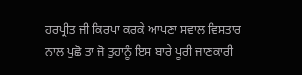ਹਰਪ੍ਰੀਤ ਜੀ ਕਿਰਪਾ ਕਰਕੇ ਆਪਣਾ ਸਵਾਲ ਵਿਸਤਾਰ ਨਾਲ ਪੁਛੋ ਤਾ ਜੋ ਤੁਹਾਨੂੰ ਇਸ ਬਾਰੇ ਪੂਰੀ ਜਾਣਕਾਰੀ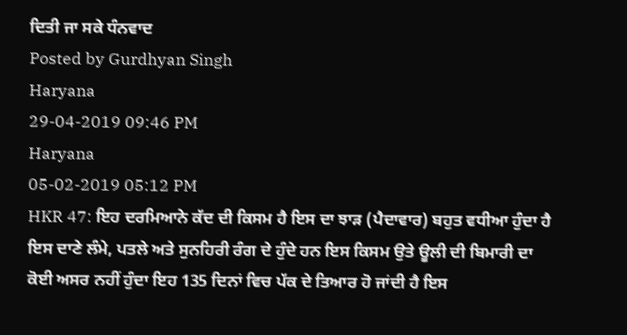ਦਿਤੀ ਜਾ ਸਕੇ ਧੰਨਵਾਦ
Posted by Gurdhyan Singh
Haryana
29-04-2019 09:46 PM
Haryana
05-02-2019 05:12 PM
HKR 47: ਇਹ ਦਰਮਿਆਨੇ ਕੱਦ ਦੀ ਕਿਸਮ ਹੈ ਇਸ ਦਾ ਝਾੜ (ਪੈਦਾਵਾਰ) ਬਹੁਤ ਵਧੀਆ ਹੁੰਦਾ ਹੈ ਇਸ ਦਾਣੇ ਲੰਮੇ, ਪਤਲੇ ਅਤੇ ਸੁਨਹਿਰੀ ਰੰਗ ਦੇ ਹੁੰਦੇ ਹਨ ਇਸ ਕਿਸਮ ਉਤੇ ਊਲੀ ਦੀ ਬਿਮਾਰੀ ਦਾ ਕੋਈ ਅਸਰ ਨਹੀਂ ਹੁੰਦਾ ਇਹ 135 ਦਿਨਾਂ ਵਿਚ ਪੱਕ ਦੇ ਤਿਆਰ ਹੋ ਜਾਂਦੀ ਹੈ ਇਸ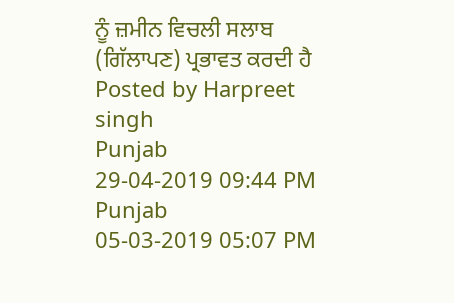ਨੂੰ ਜ਼ਮੀਨ ਵਿਚਲੀ ਸਲਾਬ (ਗਿੱਲਾਪਣ) ਪ੍ਰਭਾਵਤ ਕਰਦੀ ਹੈ
Posted by Harpreet singh
Punjab
29-04-2019 09:44 PM
Punjab
05-03-2019 05:07 PM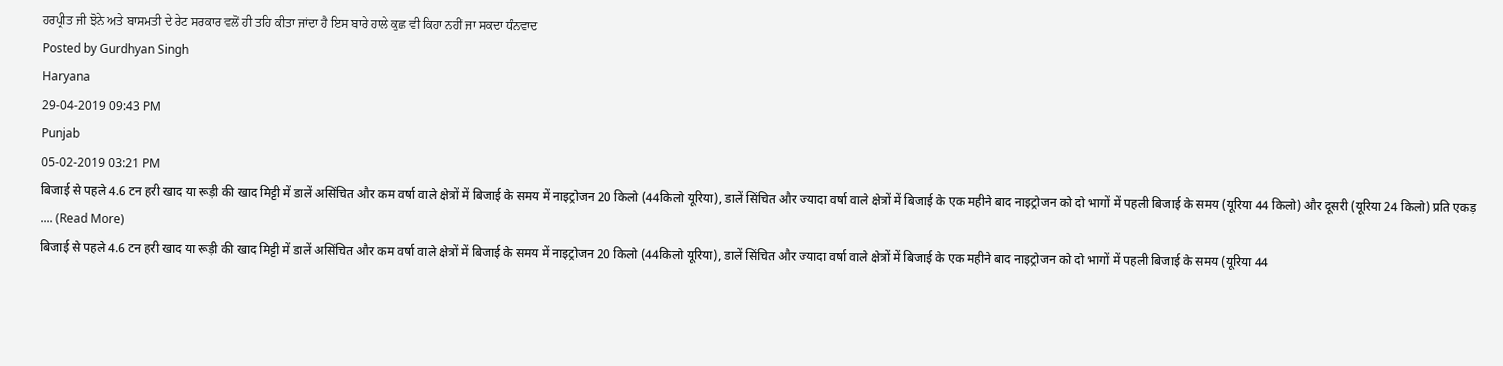ਹਰਪ੍ਰੀਤ ਜੀ ਝੋਨੇ ਅਤੇ ਬਾਸਮਤੀ ਦੇ ਰੇਟ ਸਰਕਾਰ ਵਲੋਂ ਹੀ ਤਹਿ ਕੀਤਾ ਜਾਂਦਾ ਹੈ ਇਸ ਬਾਰੇ ਹਾਲੇ ਕੁਛ ਵੀ ਕਿਹਾ ਨਹੀਂ ਜਾ ਸਕਦਾ ਧੰਨਵਾਦ
Posted by Gurdhyan Singh
Haryana
29-04-2019 09:43 PM
Punjab
05-02-2019 03:21 PM
बिजाई से पहले 4.6 टन हरी खाद या रूड़ी की खाद मिट्टी में डालें असिंचित और कम वर्षा वाले क्षेत्रों में बिजाई के समय में नाइट्रोजन 20 किलो (44किलो यूरिया), डालें सिंचित और ज्यादा वर्षा वाले क्षेत्रों में बिजाई के एक महीने बाद नाइट्रोजन को दो भागों में पहली बिजाई के समय (यूरिया 44 किलो) और दूसरी (यूरिया 24 किलो) प्रति एकड़ .... (Read More)
बिजाई से पहले 4.6 टन हरी खाद या रूड़ी की खाद मिट्टी में डालें असिंचित और कम वर्षा वाले क्षेत्रों में बिजाई के समय में नाइट्रोजन 20 किलो (44किलो यूरिया), डालें सिंचित और ज्यादा वर्षा वाले क्षेत्रों में बिजाई के एक महीने बाद नाइट्रोजन को दो भागों में पहली बिजाई के समय (यूरिया 44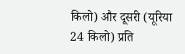किलो) और दूसरी (यूरिया 24 किलो) प्रति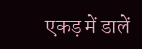एकड़ में डालें